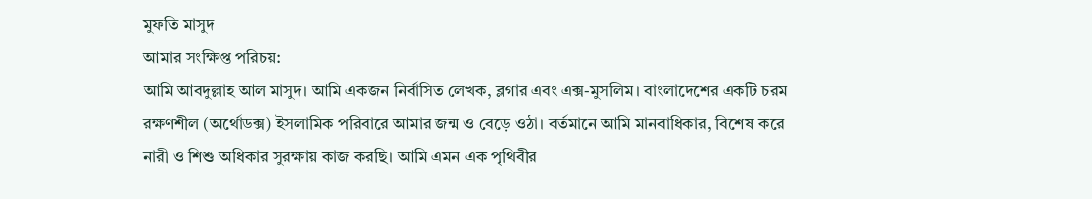মুফতি মাসুদ
আমার সংক্ষিপ্ত পরিচয়:
আমি আবদুল্লাহ আল মাসুদ। আমি একজন নির্বাসিত লেখক, ব্লগার এবং এক্স-মুসলিম। বাংলাদেশের একটি চরম রক্ষণশীল (অর্থোডক্স) ইসলামিক পরিবারে আমার জন্ম ও বেড়ে ওঠা। বর্তমানে আমি মানবাধিকার, বিশেষ করে নারী ও শিশু অধিকার সুরক্ষায় কাজ করছি। আমি এমন এক পৃথিবীর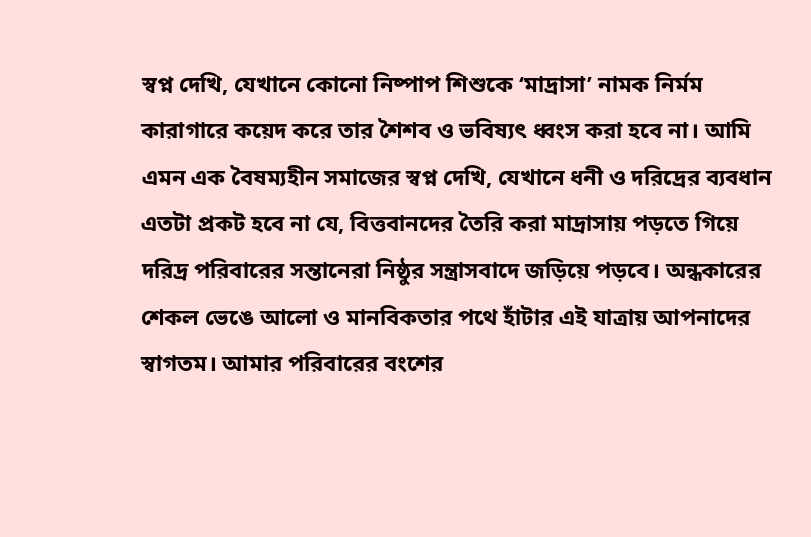স্বপ্ন দেখি, যেখানে কোনো নিষ্পাপ শিশুকে ‘মাদ্রাসা’ নামক নির্মম কারাগারে কয়েদ করে তার শৈশব ও ভবিষ্যৎ ধ্বংস করা হবে না। আমি এমন এক বৈষম্যহীন সমাজের স্বপ্ন দেখি, যেখানে ধনী ও দরিদ্রের ব্যবধান এতটা প্রকট হবে না যে, বিত্তবানদের তৈরি করা মাদ্রাসায় পড়তে গিয়ে দরিদ্র পরিবারের সন্তানেরা নিষ্ঠুর সন্ত্রাসবাদে জড়িয়ে পড়বে। অন্ধকারের শেকল ভেঙে আলো ও মানবিকতার পথে হাঁটার এই যাত্রায় আপনাদের স্বাগতম। আমার পরিবারের বংশের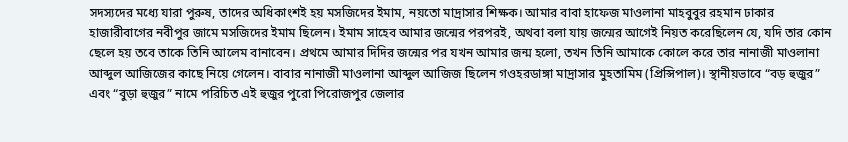সদস্যদের মধ্যে যারা পুরুষ, তাদের অধিকাংশই হয় মসজিদের ইমাম, নয়তো মাদ্রাসার শিক্ষক। আমার বাবা হাফেজ মাওলানা মাহবুবুর রহমান ঢাকার হাজারীবাগের নবীপুর জামে মসজিদের ইমাম ছিলেন। ইমাম সাহেব আমার জন্মের পরপরই, অথবা বলা যায় জন্মের আগেই নিয়ত করেছিলেন যে, যদি তার কোন ছেলে হয় তবে তাকে তিনি আলেম বানাবেন। প্রথমে আমার দিদির জন্মের পর যখন আমার জন্ম হলো, তখন তিনি আমাকে কোলে করে তার নানাজী মাওলানা আব্দুল আজিজের কাছে নিয়ে গেলেন। বাবার নানাজী মাওলানা আব্দুল আজিজ ছিলেন গওহরডাঙ্গা মাদ্রাসার মুহতামিম (প্রিন্সিপাল)। স্থানীয়ভাবে “বড় হুজুর” এবং “বুড়া হুজুর” নামে পরিচিত এই হুজুর পুরো পিরোজপুর জেলার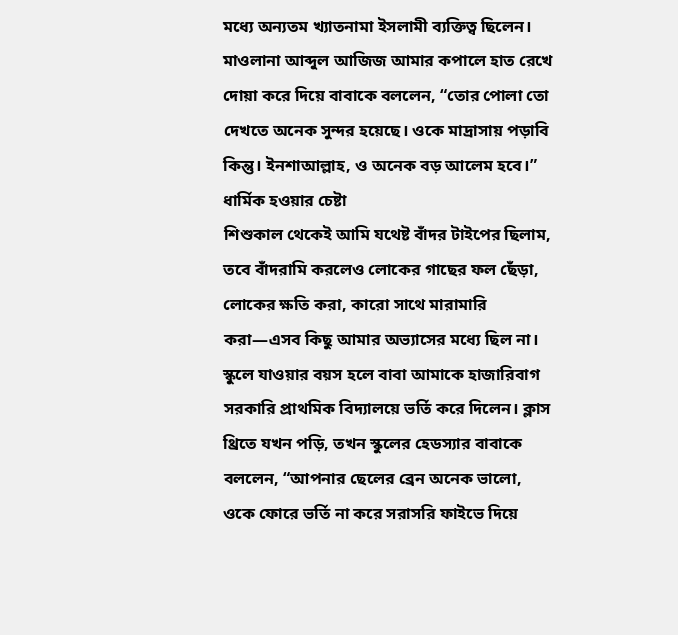মধ্যে অন্যতম খ্যাতনামা ইসলামী ব্যক্তিত্ব ছিলেন। মাওলানা আব্দুল আজিজ আমার কপালে হাত রেখে দোয়া করে দিয়ে বাবাকে বললেন, “তোর পোলা তো দেখতে অনেক সুন্দর হয়েছে। ওকে মাদ্রাসায় পড়াবি কিন্তু। ইনশাআল্লাহ, ও অনেক বড় আলেম হবে।”
ধার্মিক হওয়ার চেষ্টা
শিশুকাল থেকেই আমি যথেষ্ট বাঁদর টাইপের ছিলাম, তবে বাঁদরামি করলেও লোকের গাছের ফল ছেঁড়া, লোকের ক্ষতি করা, কারো সাথে মারামারি করা—এসব কিছু আমার অভ্যাসের মধ্যে ছিল না। স্কুলে যাওয়ার বয়স হলে বাবা আমাকে হাজারিবাগ সরকারি প্রাথমিক বিদ্যালয়ে ভর্তি করে দিলেন। ক্লাস থ্রিতে যখন পড়ি, তখন স্কুলের হেডস্যার বাবাকে বললেন, “আপনার ছেলের ব্রেন অনেক ভালো, ওকে ফোরে ভর্তি না করে সরাসরি ফাইভে দিয়ে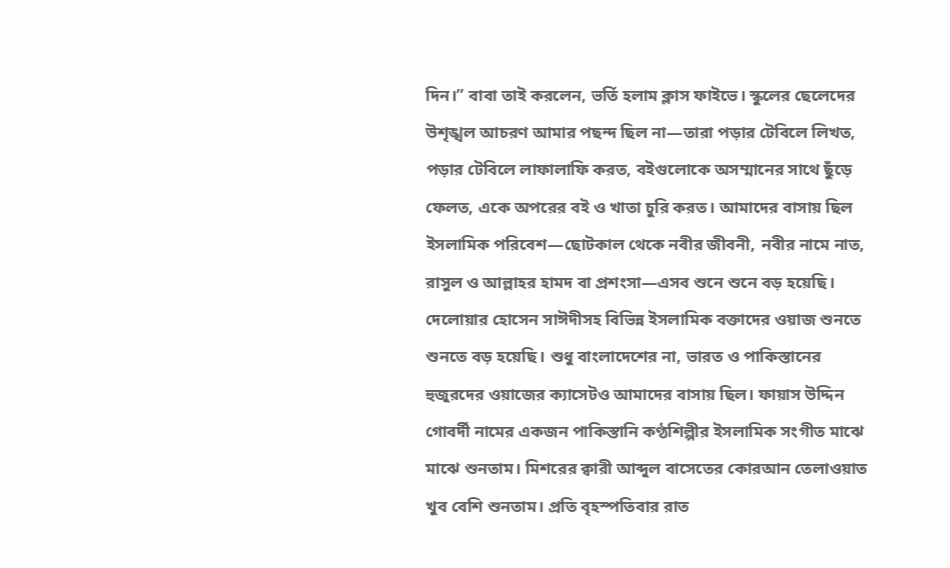দিন।” বাবা তাই করলেন, ভর্তি হলাম ক্লাস ফাইভে। স্কুলের ছেলেদের উশৃঙ্খল আচরণ আমার পছন্দ ছিল না—তারা পড়ার টেবিলে লিখত, পড়ার টেবিলে লাফালাফি করত, বইগুলোকে অসম্মানের সাথে ছুঁড়ে ফেলত, একে অপরের বই ও খাতা চুরি করত। আমাদের বাসায় ছিল ইসলামিক পরিবেশ—ছোটকাল থেকে নবীর জীবনী, নবীর নামে নাত, রাসুল ও আল্লাহর হামদ বা প্রশংসা—এসব শুনে শুনে বড় হয়েছি। দেলোয়ার হোসেন সাঈদীসহ বিভিন্ন ইসলামিক বক্তাদের ওয়াজ শুনতে শুনতে বড় হয়েছি। শুধু বাংলাদেশের না, ভারত ও পাকিস্তানের হুজুরদের ওয়াজের ক্যাসেটও আমাদের বাসায় ছিল। ফায়াস উদ্দিন গোবর্দী নামের একজন পাকিস্তানি কণ্ঠশিল্পীর ইসলামিক সংগীত মাঝে মাঝে শুনতাম। মিশরের ক্বারী আব্দুল বাসেতের কোরআন তেলাওয়াত খুব বেশি শুনতাম। প্রতি বৃহস্পতিবার রাত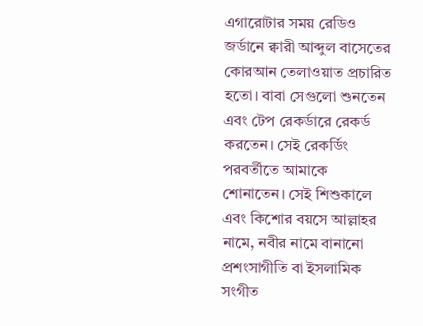এগারোটার সময় রেডিও জর্ডানে ক্বারী আব্দুল বাসেতের কোরআন তেলাওয়াত প্রচারিত হতো। বাবা সেগুলো শুনতেন এবং টেপ রেকর্ডারে রেকর্ড করতেন। সেই রেকর্ডিং পরবর্তীতে আমাকে শোনাতেন। সেই শিশুকালে এবং কিশোর বয়সে আল্লাহর নামে, নবীর নামে বানানো প্রশংসাগীতি বা ইসলামিক সংগীত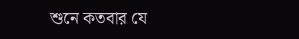শুনে কতবার যে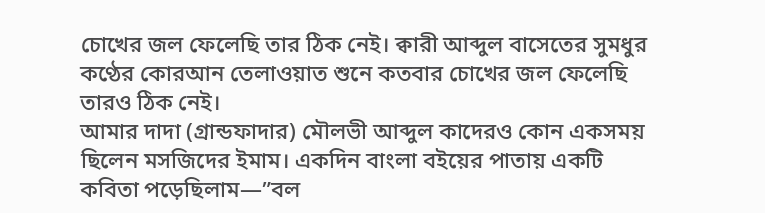চোখের জল ফেলেছি তার ঠিক নেই। ক্বারী আব্দুল বাসেতের সুমধুর কণ্ঠের কোরআন তেলাওয়াত শুনে কতবার চোখের জল ফেলেছি তারও ঠিক নেই।
আমার দাদা (গ্রান্ডফাদার) মৌলভী আব্দুল কাদেরও কোন একসময় ছিলেন মসজিদের ইমাম। একদিন বাংলা বইয়ের পাতায় একটি কবিতা পড়েছিলাম—”বল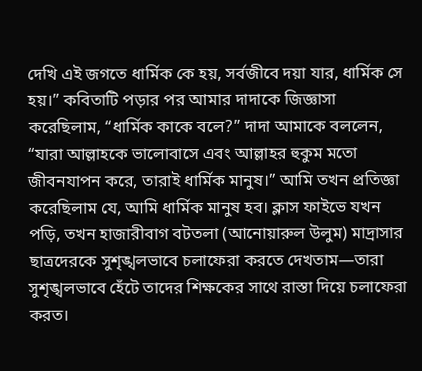দেখি এই জগতে ধার্মিক কে হয়, সর্বজীবে দয়া যার, ধার্মিক সে হয়।” কবিতাটি পড়ার পর আমার দাদাকে জিজ্ঞাসা করেছিলাম, “ধার্মিক কাকে বলে?” দাদা আমাকে বললেন, “যারা আল্লাহকে ভালোবাসে এবং আল্লাহর হুকুম মতো জীবনযাপন করে, তারাই ধার্মিক মানুষ।” আমি তখন প্রতিজ্ঞা করেছিলাম যে, আমি ধার্মিক মানুষ হব। ক্লাস ফাইভে যখন পড়ি, তখন হাজারীবাগ বটতলা (আনোয়ারুল উলুম) মাদ্রাসার ছাত্রদেরকে সুশৃঙ্খলভাবে চলাফেরা করতে দেখতাম—তারা সুশৃঙ্খলভাবে হেঁটে তাদের শিক্ষকের সাথে রাস্তা দিয়ে চলাফেরা করত।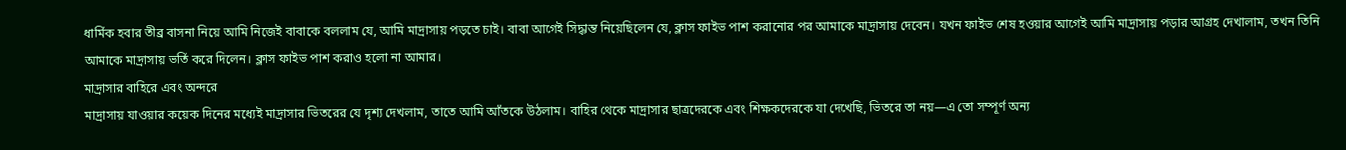ধার্মিক হবার তীব্র বাসনা নিয়ে আমি নিজেই বাবাকে বললাম যে, আমি মাদ্রাসায় পড়তে চাই। বাবা আগেই সিদ্ধান্ত নিয়েছিলেন যে, ক্লাস ফাইভ পাশ করানোর পর আমাকে মাদ্রাসায় দেবেন। যখন ফাইভ শেষ হওয়ার আগেই আমি মাদ্রাসায় পড়ার আগ্রহ দেখালাম, তখন তিনি আমাকে মাদ্রাসায় ভর্তি করে দিলেন। ক্লাস ফাইভ পাশ করাও হলো না আমার।
মাদ্রাসার বাহিরে এবং অন্দরে
মাদ্রাসায় যাওয়ার কয়েক দিনের মধ্যেই মাদ্রাসার ভিতরের যে দৃশ্য দেখলাম, তাতে আমি আঁতকে উঠলাম। বাহির থেকে মাদ্রাসার ছাত্রদেরকে এবং শিক্ষকদেরকে যা দেখেছি, ভিতরে তা নয়—এ তো সম্পূর্ণ অন্য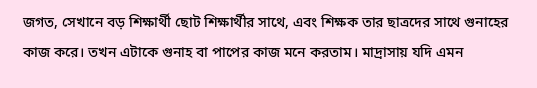জগত, সেখানে বড় শিক্ষার্থী ছোট শিক্ষার্থীর সাথে, এবং শিক্ষক তার ছাত্রদের সাথে গুনাহের কাজ করে। তখন এটাকে গুনাহ বা পাপের কাজ মনে করতাম। মাদ্রাসায় যদি এমন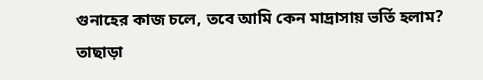গুনাহের কাজ চলে, তবে আমি কেন মাদ্রাসায় ভর্তি হলাম? তাছাড়া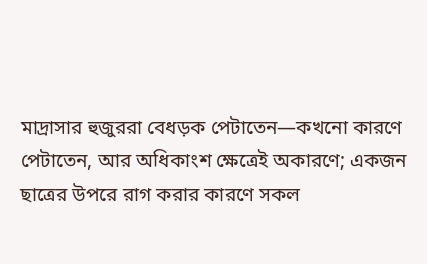মাদ্রাসার হুজুররা বেধড়ক পেটাতেন—কখনো কারণে পেটাতেন, আর অধিকাংশ ক্ষেত্রেই অকারণে; একজন ছাত্রের উপরে রাগ করার কারণে সকল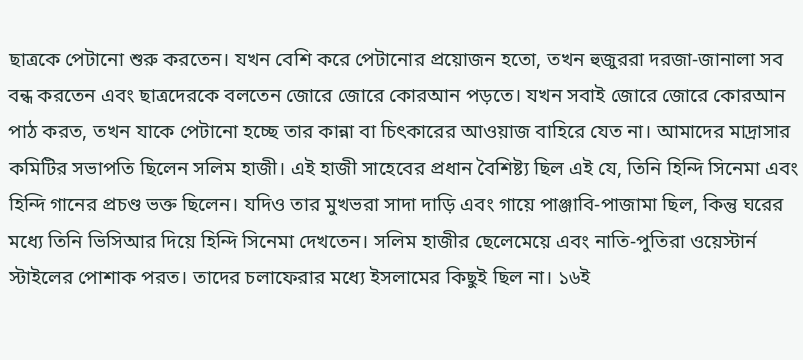ছাত্রকে পেটানো শুরু করতেন। যখন বেশি করে পেটানোর প্রয়োজন হতো, তখন হুজুররা দরজা-জানালা সব বন্ধ করতেন এবং ছাত্রদেরকে বলতেন জোরে জোরে কোরআন পড়তে। যখন সবাই জোরে জোরে কোরআন পাঠ করত, তখন যাকে পেটানো হচ্ছে তার কান্না বা চিৎকারের আওয়াজ বাহিরে যেত না। আমাদের মাদ্রাসার কমিটির সভাপতি ছিলেন সলিম হাজী। এই হাজী সাহেবের প্রধান বৈশিষ্ট্য ছিল এই যে, তিনি হিন্দি সিনেমা এবং হিন্দি গানের প্রচণ্ড ভক্ত ছিলেন। যদিও তার মুখভরা সাদা দাড়ি এবং গায়ে পাঞ্জাবি-পাজামা ছিল, কিন্তু ঘরের মধ্যে তিনি ভিসিআর দিয়ে হিন্দি সিনেমা দেখতেন। সলিম হাজীর ছেলেমেয়ে এবং নাতি-পুতিরা ওয়েস্টার্ন স্টাইলের পোশাক পরত। তাদের চলাফেরার মধ্যে ইসলামের কিছুই ছিল না। ১৬ই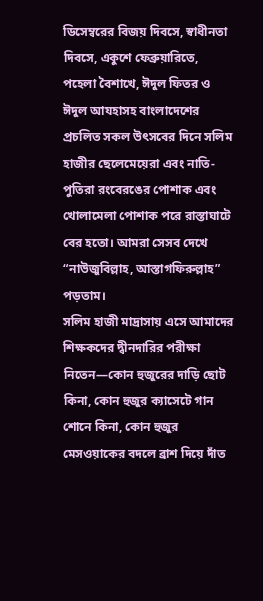ডিসেম্বরের বিজয় দিবসে, স্বাধীনতা দিবসে, একুশে ফেব্রুয়ারিতে, পহেলা বৈশাখে, ঈদুল ফিতর ও ঈদুল আযহাসহ বাংলাদেশের প্রচলিত সকল উৎসবের দিনে সলিম হাজীর ছেলেমেয়েরা এবং নাতি-পুতিরা রংবেরঙের পোশাক এবং খোলামেলা পোশাক পরে রাস্তাঘাটে বের হতো। আমরা সেসব দেখে “নাউজুবিল্লাহ, আস্তাগফিরুল্লাহ” পড়তাম।
সলিম হাজী মাদ্রাসায় এসে আমাদের শিক্ষকদের দ্বীনদারির পরীক্ষা নিতেন—কোন হুজুরের দাড়ি ছোট কিনা, কোন হুজুর ক্যাসেটে গান শোনে কিনা, কোন হুজুর মেসওয়াকের বদলে ব্রাশ দিয়ে দাঁত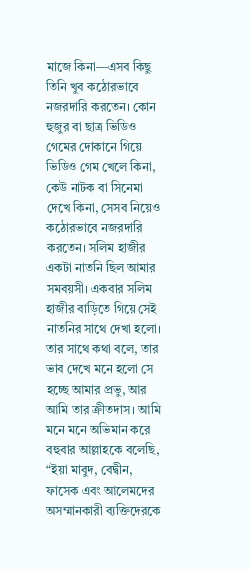মাজে কিনা—এসব কিছু তিনি খুব কঠোরভাবে নজরদারি করতেন। কোন হুজুর বা ছাত্র ভিডিও গেমের দোকানে গিয়ে ভিডিও গেম খেলে কিনা, কেউ নাটক বা সিনেমা দেখে কিনা, সেসব নিয়েও কঠোরভাবে নজরদারি করতেন। সলিম হাজীর একটা নাতনি ছিল আমার সমবয়সী। একবার সলিম হাজীর বাড়িতে গিয়ে সেই নাতনির সাথে দেখা হলো। তার সাথে কথা বলে, তার ভাব দেখে মনে হলো সে হচ্ছে আমার প্রভু, আর আমি তার ক্রীতদাস। আমি মনে মনে অভিমান করে বহুবার আল্লাহকে বলেছি, “ইয়া মাবুদ, বেদ্বীন, ফাসেক এবং আলেমদের অসম্মানকারী ব্যক্তিদেরকে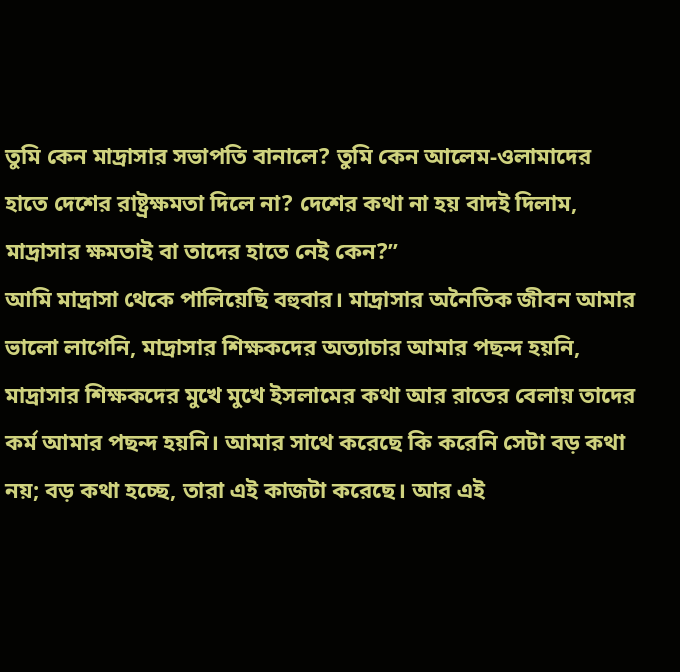তুমি কেন মাদ্রাসার সভাপতি বানালে? তুমি কেন আলেম-ওলামাদের হাতে দেশের রাষ্ট্রক্ষমতা দিলে না? দেশের কথা না হয় বাদই দিলাম, মাদ্রাসার ক্ষমতাই বা তাদের হাতে নেই কেন?”
আমি মাদ্রাসা থেকে পালিয়েছি বহুবার। মাদ্রাসার অনৈতিক জীবন আমার ভালো লাগেনি, মাদ্রাসার শিক্ষকদের অত্যাচার আমার পছন্দ হয়নি, মাদ্রাসার শিক্ষকদের মুখে মুখে ইসলামের কথা আর রাতের বেলায় তাদের কর্ম আমার পছন্দ হয়নি। আমার সাথে করেছে কি করেনি সেটা বড় কথা নয়; বড় কথা হচ্ছে, তারা এই কাজটা করেছে। আর এই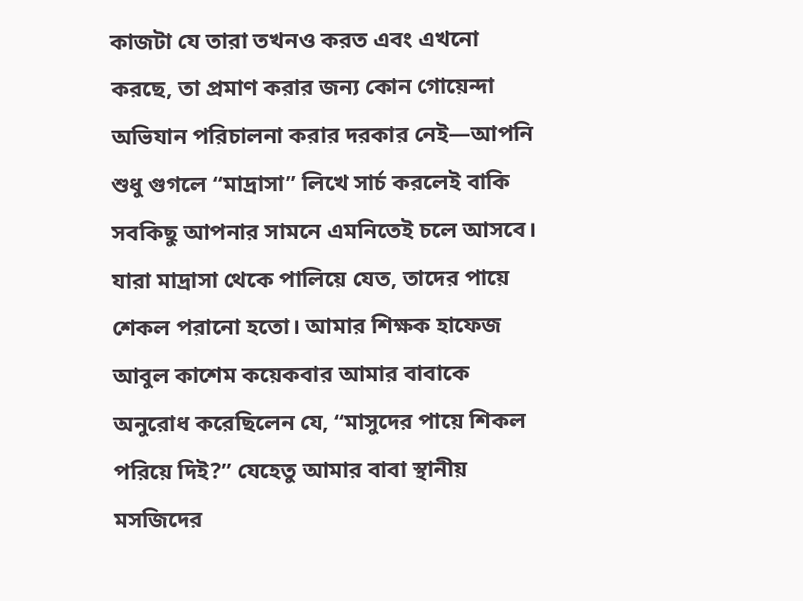কাজটা যে তারা তখনও করত এবং এখনো করছে, তা প্রমাণ করার জন্য কোন গোয়েন্দা অভিযান পরিচালনা করার দরকার নেই—আপনি শুধু গুগলে “মাদ্রাসা” লিখে সার্চ করলেই বাকি সবকিছু আপনার সামনে এমনিতেই চলে আসবে। যারা মাদ্রাসা থেকে পালিয়ে যেত, তাদের পায়ে শেকল পরানো হতো। আমার শিক্ষক হাফেজ আবুল কাশেম কয়েকবার আমার বাবাকে অনুরোধ করেছিলেন যে, “মাসুদের পায়ে শিকল পরিয়ে দিই?” যেহেতু আমার বাবা স্থানীয় মসজিদের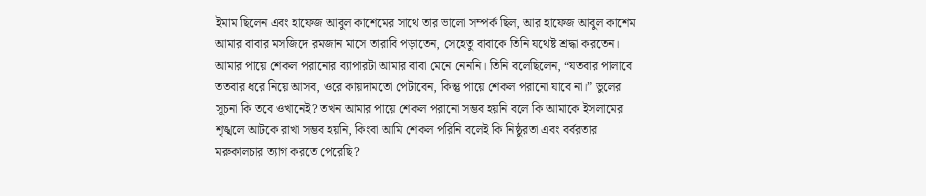ইমাম ছিলেন এবং হাফেজ আবুল কাশেমের সাথে তার ভালো সম্পর্ক ছিল, আর হাফেজ আবুল কাশেম আমার বাবার মসজিদে রমজান মাসে তারাবি পড়াতেন, সেহেতু বাবাকে তিনি যথেষ্ট শ্রদ্ধা করতেন। আমার পায়ে শেকল পরানোর ব্যাপারটা আমার বাবা মেনে নেননি। তিনি বলেছিলেন, “যতবার পালাবে ততবার ধরে নিয়ে আসব, ওরে কায়দামতো পেটাবেন, কিন্তু পায়ে শেকল পরানো যাবে না।” ভুলের সূচনা কি তবে ওখানেই? তখন আমার পায়ে শেকল পরানো সম্ভব হয়নি বলে কি আমাকে ইসলামের শৃঙ্খলে আটকে রাখা সম্ভব হয়নি, কিংবা আমি শেকল পরিনি বলেই কি নিষ্ঠুরতা এবং বর্বরতার মরুকালচার ত্যাগ করতে পেরেছি?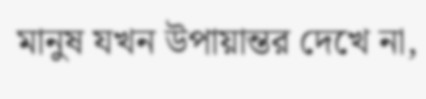মানুষ যখন উপায়ান্তর দেখে না,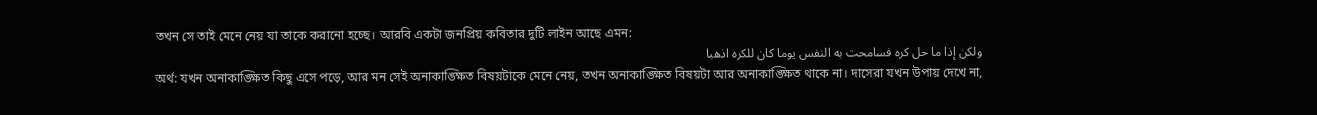তখন সে তাই মেনে নেয় যা তাকে করানো হচ্ছে। আরবি একটা জনপ্রিয় কবিতার দুটি লাইন আছে এমন:
ولكن إذا ما حل كره فسامحت به النفس يوما كان للكره اذهبا
অর্থ: যখন অনাকাঙ্ক্ষিত কিছু এসে পড়ে, আর মন সেই অনাকাঙ্ক্ষিত বিষয়টাকে মেনে নেয়, তখন অনাকাঙ্ক্ষিত বিষয়টা আর অনাকাঙ্ক্ষিত থাকে না। দাসেরা যখন উপায় দেখে না,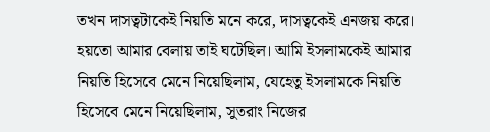তখন দাসত্বটাকেই নিয়তি মনে করে, দাসত্বকেই এনজয় করে। হয়তো আমার বেলায় তাই ঘটেছিল। আমি ইসলামকেই আমার নিয়তি হিসেবে মেনে নিয়েছিলাম, যেহেতু ইসলামকে নিয়তি হিসেবে মেনে নিয়েছিলাম, সুতরাং নিজের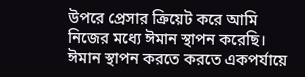উপরে প্রেসার ক্রিয়েট করে আমি নিজের মধ্যে ঈমান স্থাপন করেছি। ঈমান স্থাপন করতে করতে একপর্যায়ে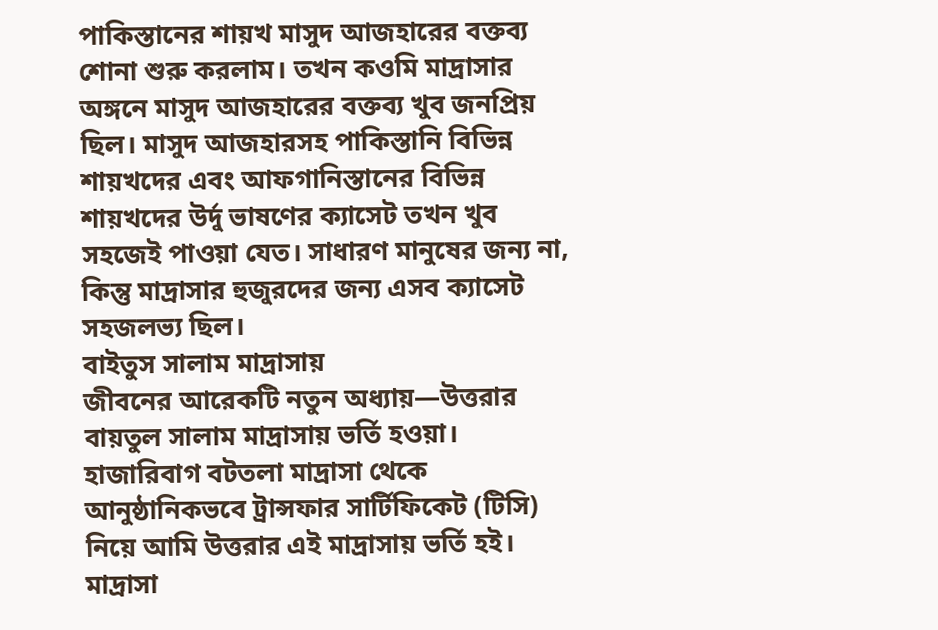পাকিস্তানের শায়খ মাসুদ আজহারের বক্তব্য শোনা শুরু করলাম। তখন কওমি মাদ্রাসার অঙ্গনে মাসুদ আজহারের বক্তব্য খুব জনপ্রিয় ছিল। মাসুদ আজহারসহ পাকিস্তানি বিভিন্ন শায়খদের এবং আফগানিস্তানের বিভিন্ন শায়খদের উর্দু ভাষণের ক্যাসেট তখন খুব সহজেই পাওয়া যেত। সাধারণ মানুষের জন্য না, কিন্তু মাদ্রাসার হুজুরদের জন্য এসব ক্যাসেট সহজলভ্য ছিল।
বাইতুস সালাম মাদ্রাসায়
জীবনের আরেকটি নতুন অধ্যায়—উত্তরার বায়তুল সালাম মাদ্রাসায় ভর্তি হওয়া। হাজারিবাগ বটতলা মাদ্রাসা থেকে আনুষ্ঠানিকভবে ট্রান্সফার সার্টিফিকেট (টিসি) নিয়ে আমি উত্তরার এই মাদ্রাসায় ভর্তি হই। মাদ্রাসা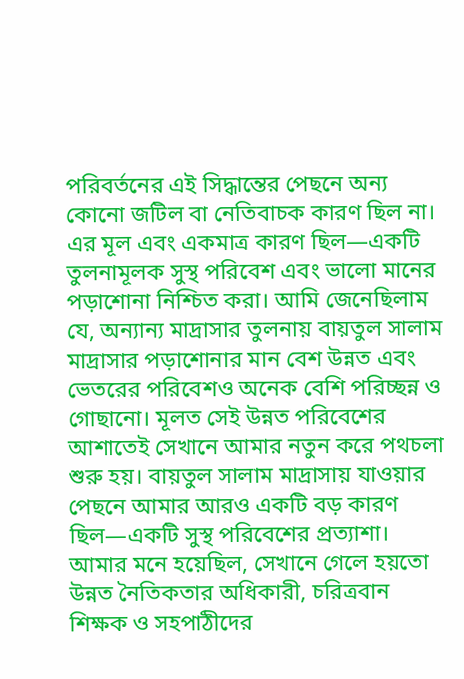পরিবর্তনের এই সিদ্ধান্তের পেছনে অন্য কোনো জটিল বা নেতিবাচক কারণ ছিল না। এর মূল এবং একমাত্র কারণ ছিল—একটি তুলনামূলক সুস্থ পরিবেশ এবং ভালো মানের পড়াশোনা নিশ্চিত করা। আমি জেনেছিলাম যে, অন্যান্য মাদ্রাসার তুলনায় বায়তুল সালাম মাদ্রাসার পড়াশোনার মান বেশ উন্নত এবং ভেতরের পরিবেশও অনেক বেশি পরিচ্ছন্ন ও গোছানো। মূলত সেই উন্নত পরিবেশের আশাতেই সেখানে আমার নতুন করে পথচলা শুরু হয়। বায়তুল সালাম মাদ্রাসায় যাওয়ার পেছনে আমার আরও একটি বড় কারণ ছিল—একটি সুস্থ পরিবেশের প্রত্যাশা। আমার মনে হয়েছিল, সেখানে গেলে হয়তো উন্নত নৈতিকতার অধিকারী, চরিত্রবান শিক্ষক ও সহপাঠীদের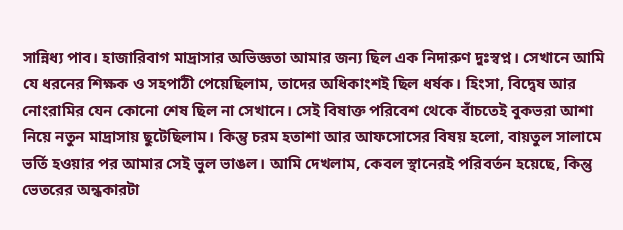সান্নিধ্য পাব। হাজারিবাগ মাদ্রাসার অভিজ্ঞতা আমার জন্য ছিল এক নিদারুণ দুঃস্বপ্ন। সেখানে আমি যে ধরনের শিক্ষক ও সহপাঠী পেয়েছিলাম, তাদের অধিকাংশই ছিল ধর্ষক। হিংসা, বিদ্বেষ আর নোংরামির যেন কোনো শেষ ছিল না সেখানে। সেই বিষাক্ত পরিবেশ থেকে বাঁচতেই বুকভরা আশা নিয়ে নতুন মাদ্রাসায় ছুটেছিলাম। কিন্তু চরম হতাশা আর আফসোসের বিষয় হলো, বায়তুল সালামে ভর্তি হওয়ার পর আমার সেই ভুল ভাঙল। আমি দেখলাম, কেবল স্থানেরই পরিবর্তন হয়েছে, কিন্তু ভেতরের অন্ধকারটা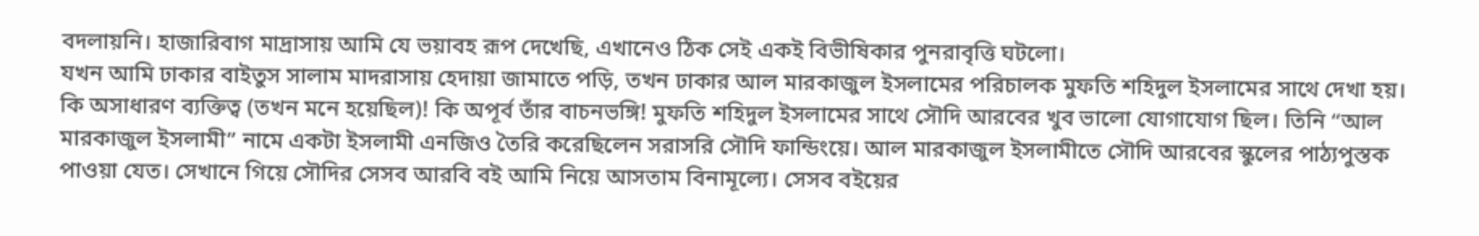বদলায়নি। হাজারিবাগ মাদ্রাসায় আমি যে ভয়াবহ রূপ দেখেছি, এখানেও ঠিক সেই একই বিভীষিকার পুনরাবৃত্তি ঘটলো।
যখন আমি ঢাকার বাইতুস সালাম মাদরাসায় হেদায়া জামাতে পড়ি, তখন ঢাকার আল মারকাজুল ইসলামের পরিচালক মুফতি শহিদুল ইসলামের সাথে দেখা হয়। কি অসাধারণ ব্যক্তিত্ব (তখন মনে হয়েছিল)! কি অপূর্ব তাঁর বাচনভঙ্গি! মুফতি শহিদুল ইসলামের সাথে সৌদি আরবের খুব ভালো যোগাযোগ ছিল। তিনি “আল মারকাজুল ইসলামী” নামে একটা ইসলামী এনজিও তৈরি করেছিলেন সরাসরি সৌদি ফান্ডিংয়ে। আল মারকাজুল ইসলামীতে সৌদি আরবের স্কুলের পাঠ্যপুস্তক পাওয়া যেত। সেখানে গিয়ে সৌদির সেসব আরবি বই আমি নিয়ে আসতাম বিনামূল্যে। সেসব বইয়ের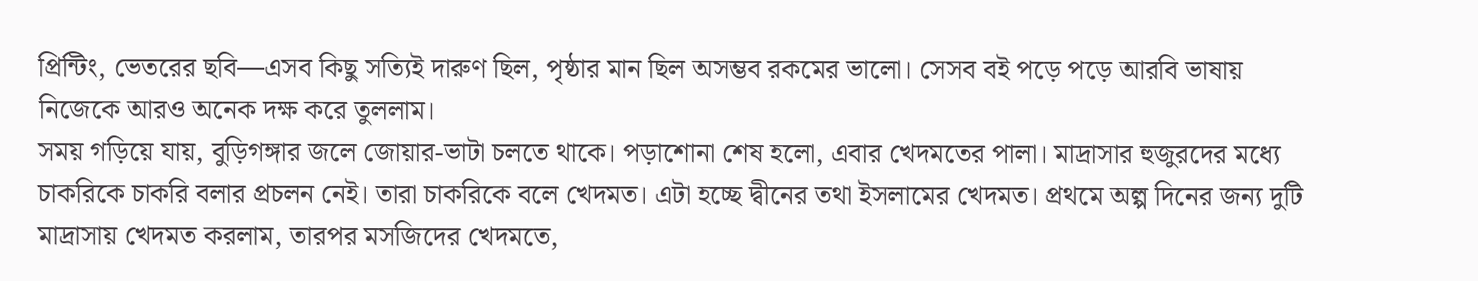প্রিন্টিং, ভেতরের ছবি—এসব কিছু সত্যিই দারুণ ছিল, পৃষ্ঠার মান ছিল অসম্ভব রকমের ভালো। সেসব বই পড়ে পড়ে আরবি ভাষায় নিজেকে আরও অনেক দক্ষ করে তুললাম।
সময় গড়িয়ে যায়, বুড়িগঙ্গার জলে জোয়ার-ভাটা চলতে থাকে। পড়াশোনা শেষ হলো, এবার খেদমতের পালা। মাদ্রাসার হুজুরদের মধ্যে চাকরিকে চাকরি বলার প্রচলন নেই। তারা চাকরিকে বলে খেদমত। এটা হচ্ছে দ্বীনের তথা ইসলামের খেদমত। প্রথমে অল্প দিনের জন্য দুটি মাদ্রাসায় খেদমত করলাম, তারপর মসজিদের খেদমতে,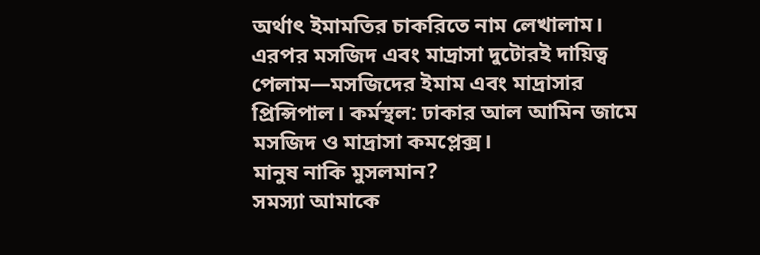অর্থাৎ ইমামতির চাকরিতে নাম লেখালাম। এরপর মসজিদ এবং মাদ্রাসা দুটোরই দায়িত্ব পেলাম—মসজিদের ইমাম এবং মাদ্রাসার প্রিন্সিপাল। কর্মস্থল: ঢাকার আল আমিন জামে মসজিদ ও মাদ্রাসা কমপ্লেক্স।
মানুষ নাকি মুসলমান?
সমস্যা আমাকে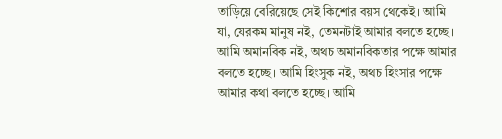তাড়িয়ে বেরিয়েছে সেই কিশোর বয়স থেকেই। আমি যা, যেরকম মানুষ নই, তেমনটাই আমার বলতে হচ্ছে। আমি অমানবিক নই, অথচ অমানবিকতার পক্ষে আমার বলতে হচ্ছে। আমি হিংসুক নই, অথচ হিংসার পক্ষে আমার কথা বলতে হচ্ছে। আমি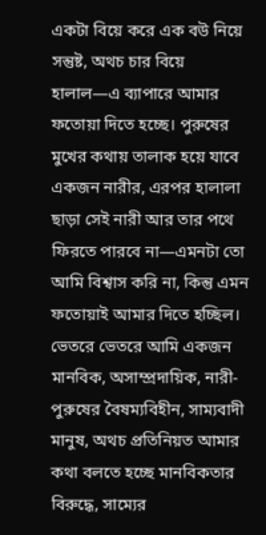একটা বিয়ে করে এক বউ নিয়ে সন্তুষ্ট, অথচ চার বিয়ে হালাল—এ ব্যাপারে আমার ফতোয়া দিতে হচ্ছে। পুরুষের মুখের কথায় তালাক হয়ে যাবে একজন নারীর, এরপর হালালা ছাড়া সেই নারী আর তার পথে ফিরতে পারবে না—এমনটা তো আমি বিশ্বাস করি না, কিন্তু এমন ফতোয়াই আমার দিতে হচ্ছিল। ভেতরে ভেতরে আমি একজন মানবিক, অসাম্প্রদায়িক, নারী-পুরুষের বৈষম্যবিহীন, সাম্যবাদী মানুষ, অথচ প্রতিনিয়ত আমার কথা বলতে হচ্ছে মানবিকতার বিরুদ্ধে, সাম্যের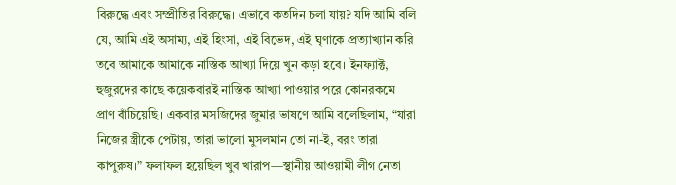বিরুদ্ধে এবং সম্প্রীতির বিরুদ্ধে। এভাবে কতদিন চলা যায়? যদি আমি বলি যে, আমি এই অসাম্য, এই হিংসা, এই বিভেদ, এই ঘৃণাকে প্রত্যাখ্যান করি তবে আমাকে আমাকে নাস্তিক আখ্যা দিয়ে খুন কড়া হবে। ইনফ্যাক্ট, হুজুরদের কাছে কয়েকবারই নাস্তিক আখ্যা পাওয়ার পরে কোনরকমে প্রাণ বাঁচিয়েছি। একবার মসজিদের জুমার ভাষণে আমি বলেছিলাম, “যারা নিজের স্ত্রীকে পেটায়, তারা ভালো মুসলমান তো না-ই, বরং তারা কাপুরুষ।” ফলাফল হয়েছিল খুব খারাপ—স্থানীয় আওয়ামী লীগ নেতা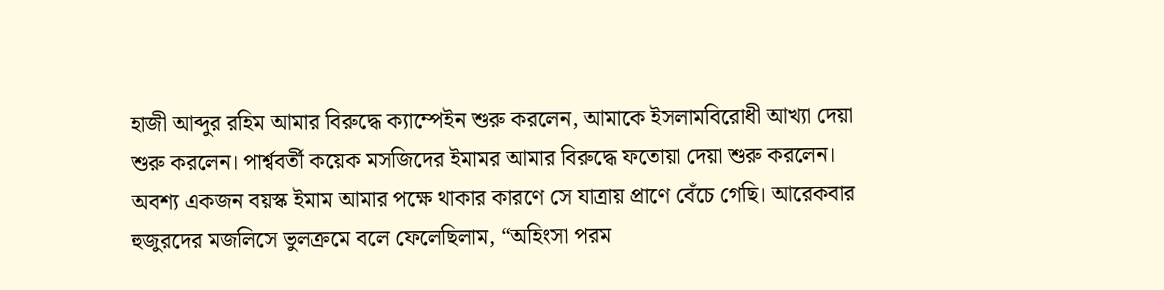হাজী আব্দুর রহিম আমার বিরুদ্ধে ক্যাম্পেইন শুরু করলেন, আমাকে ইসলামবিরোধী আখ্যা দেয়া শুরু করলেন। পার্শ্ববর্তী কয়েক মসজিদের ইমামর আমার বিরুদ্ধে ফতোয়া দেয়া শুরু করলেন। অবশ্য একজন বয়স্ক ইমাম আমার পক্ষে থাকার কারণে সে যাত্রায় প্রাণে বেঁচে গেছি। আরেকবার হুজুরদের মজলিসে ভুলক্রমে বলে ফেলেছিলাম, “অহিংসা পরম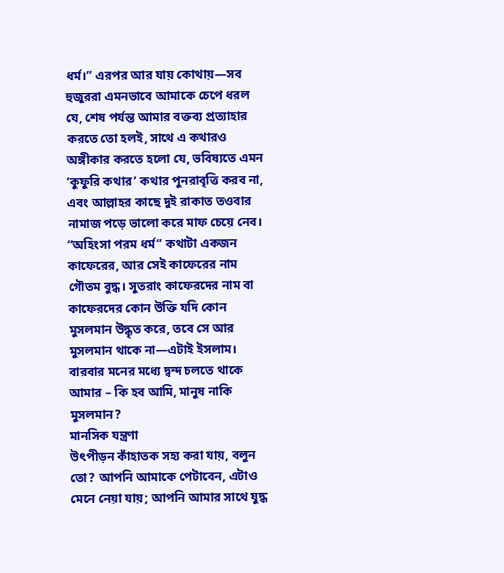ধর্ম।” এরপর আর যায় কোথায়—সব হুজুররা এমনভাবে আমাকে চেপে ধরল যে, শেষ পর্যন্ত আমার বক্তব্য প্রত্যাহার করতে তো হলই, সাথে এ কথারও অঙ্গীকার করতে হলো যে, ভবিষ্যতে এমন ‘কুফুরি কথার’ কথার পুনরাবৃত্তি করব না, এবং আল্লাহর কাছে দুই রাকাত তওবার নামাজ পড়ে ভালো করে মাফ চেয়ে নেব। “অহিংসা পরম ধর্ম” কথাটা একজন কাফেরের, আর সেই কাফেরের নাম গৌতম বুদ্ধ। সুতরাং কাফেরদের নাম বা কাফেরদের কোন উক্তি যদি কোন মুসলমান উদ্ধৃত করে, তবে সে আর মুসলমান থাকে না—এটাই ইসলাম। বারবার মনের মধ্যে দ্বন্দ চলতে থাকে আমার – কি হব আমি, মানুষ নাকি মুসলমান?
মানসিক যন্ত্রণা
উৎপীড়ন কাঁহাতক সহ্য করা যায়, বলুন তো? আপনি আমাকে পেটাবেন, এটাও মেনে নেয়া যায়; আপনি আমার সাথে যুদ্ধ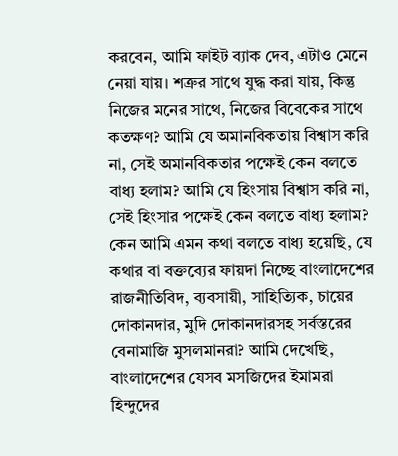করবেন, আমি ফাইট ব্যাক দেব, এটাও মেনে নেয়া যায়। শত্রুর সাথে যুদ্ধ করা যায়, কিন্তু নিজের মনের সাথে, নিজের বিবেকের সাথে কতক্ষণ? আমি যে অমানবিকতায় বিশ্বাস করি না, সেই অমানবিকতার পক্ষেই কেন বলতে বাধ্য হলাম? আমি যে হিংসায় বিশ্বাস করি না, সেই হিংসার পক্ষেই কেন বলতে বাধ্য হলাম? কেন আমি এমন কথা বলতে বাধ্য হয়েছি, যে কথার বা বক্তব্যের ফায়দা নিচ্ছে বাংলাদেশের রাজনীতিবিদ, ব্যবসায়ী, সাহিত্যিক, চায়ের দোকানদার, মুদি দোকানদারসহ সর্বস্তরের বেনামাজি মুসলমানরা? আমি দেখেছি, বাংলাদেশের যেসব মসজিদের ইমামরা হিন্দুদের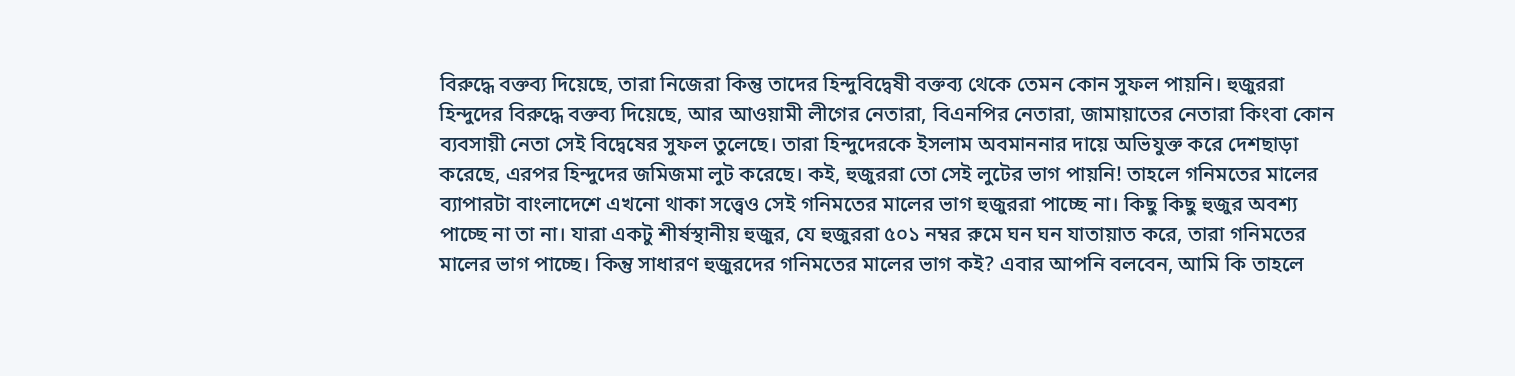বিরুদ্ধে বক্তব্য দিয়েছে, তারা নিজেরা কিন্তু তাদের হিন্দুবিদ্বেষী বক্তব্য থেকে তেমন কোন সুফল পায়নি। হুজুররা হিন্দুদের বিরুদ্ধে বক্তব্য দিয়েছে, আর আওয়ামী লীগের নেতারা, বিএনপির নেতারা, জামায়াতের নেতারা কিংবা কোন ব্যবসায়ী নেতা সেই বিদ্বেষের সুফল তুলেছে। তারা হিন্দুদেরকে ইসলাম অবমাননার দায়ে অভিযুক্ত করে দেশছাড়া করেছে, এরপর হিন্দুদের জমিজমা লুট করেছে। কই, হুজুররা তো সেই লুটের ভাগ পায়নি! তাহলে গনিমতের মালের ব্যাপারটা বাংলাদেশে এখনো থাকা সত্ত্বেও সেই গনিমতের মালের ভাগ হুজুররা পাচ্ছে না। কিছু কিছু হুজুর অবশ্য পাচ্ছে না তা না। যারা একটু শীর্ষস্থানীয় হুজুর, যে হুজুররা ৫০১ নম্বর রুমে ঘন ঘন যাতায়াত করে, তারা গনিমতের মালের ভাগ পাচ্ছে। কিন্তু সাধারণ হুজুরদের গনিমতের মালের ভাগ কই? এবার আপনি বলবেন, আমি কি তাহলে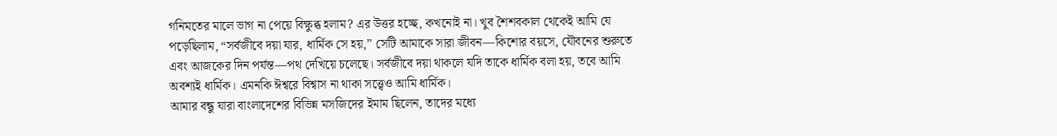গনিমতের মালে ভাগ না পেয়ে বিক্ষুব্ধ হলাম? এর উত্তর হচ্ছে, কখনোই না। খুব শৈশবকাল থেকেই আমি যে পড়েছিলাম, “সর্বজীবে দয়া যার, ধার্মিক সে হয়,” সেটি আমাকে সারা জীবন—কিশোর বয়সে, যৌবনের শুরুতে এবং আজকের দিন পর্যন্ত—পথ দেখিয়ে চলেছে। সর্বজীবে দয়া থাকলে যদি তাকে ধার্মিক বলা হয়, তবে আমি অবশ্যই ধার্মিক। এমনকি ঈশ্বরে বিশ্বাস না থাকা সত্ত্বেও আমি ধার্মিক।
আমার বন্ধু যারা বাংলাদেশের বিভিন্ন মসজিদের ইমাম ছিলেন, তাদের মধ্যে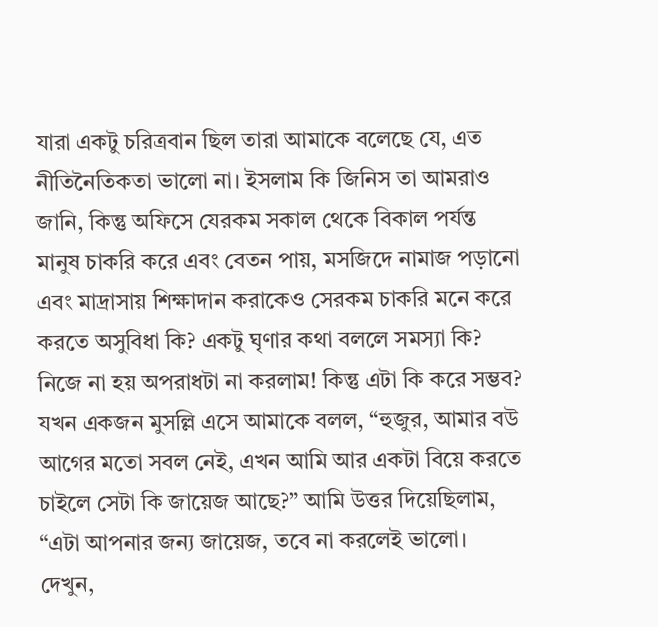যারা একটু চরিত্রবান ছিল তারা আমাকে বলেছে যে, এত নীতিনৈতিকতা ভালো না। ইসলাম কি জিনিস তা আমরাও জানি, কিন্তু অফিসে যেরকম সকাল থেকে বিকাল পর্যন্ত মানুষ চাকরি করে এবং বেতন পায়, মসজিদে নামাজ পড়ানো এবং মাদ্রাসায় শিক্ষাদান করাকেও সেরকম চাকরি মনে করে করতে অসুবিধা কি? একটু ঘৃণার কথা বললে সমস্যা কি? নিজে না হয় অপরাধটা না করলাম! কিন্তু এটা কি করে সম্ভব? যখন একজন মুসল্লি এসে আমাকে বলল, “হুজুর, আমার বউ আগের মতো সবল নেই, এখন আমি আর একটা বিয়ে করতে চাইলে সেটা কি জায়েজ আছে?” আমি উত্তর দিয়েছিলাম, “এটা আপনার জন্য জায়েজ, তবে না করলেই ভালো। দেখুন,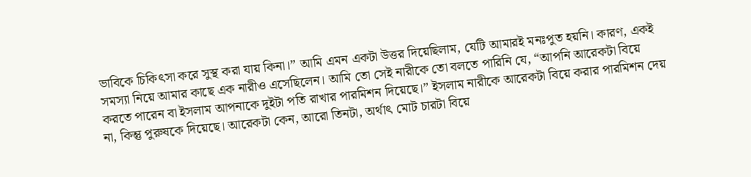ভাবিকে চিকিৎসা করে সুস্থ করা যায় কিনা।” আমি এমন একটা উত্তর দিয়েছিলাম, যেটি আমারই মনঃপুত হয়নি। কারণ, একই সমস্যা নিয়ে আমার কাছে এক নারীও এসেছিলেন। আমি তো সেই নারীকে তো বলতে পারিনি যে, “আপনি আরেকটা বিয়ে করতে পারেন বা ইসলাম আপনাকে দুইটা পতি রাখার পারমিশন দিয়েছে।” ইসলাম নারীকে আরেকটা বিয়ে করার পারমিশন দেয় না, কিন্তু পুরুষকে দিয়েছে। আরেকটা কেন, আরো তিনটা, অর্থাৎ মোট চারটা বিয়ে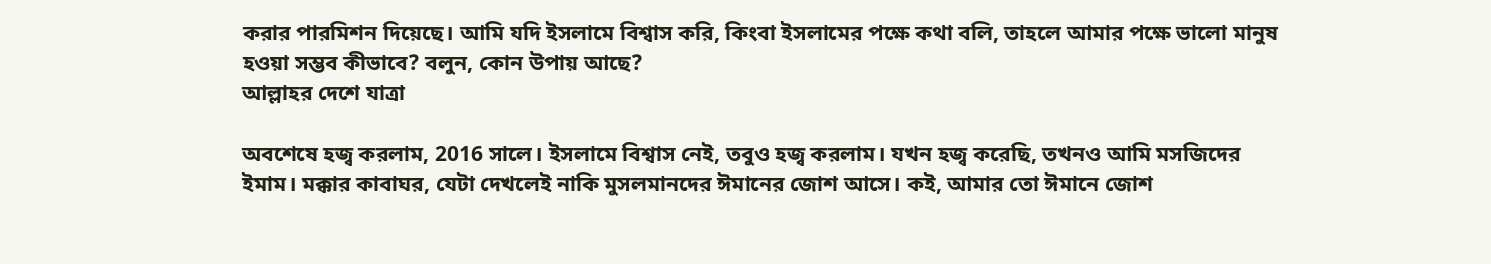করার পারমিশন দিয়েছে। আমি যদি ইসলামে বিশ্বাস করি, কিংবা ইসলামের পক্ষে কথা বলি, তাহলে আমার পক্ষে ভালো মানুষ হওয়া সম্ভব কীভাবে? বলুন, কোন উপায় আছে?
আল্লাহর দেশে যাত্রা

অবশেষে হজ্ব করলাম, 2016 সালে। ইসলামে বিশ্বাস নেই, তবুও হজ্ব করলাম। যখন হজ্ব করেছি, তখনও আমি মসজিদের ইমাম। মক্কার কাবাঘর, যেটা দেখলেই নাকি মুসলমানদের ঈমানের জোশ আসে। কই, আমার তো ঈমানে জোশ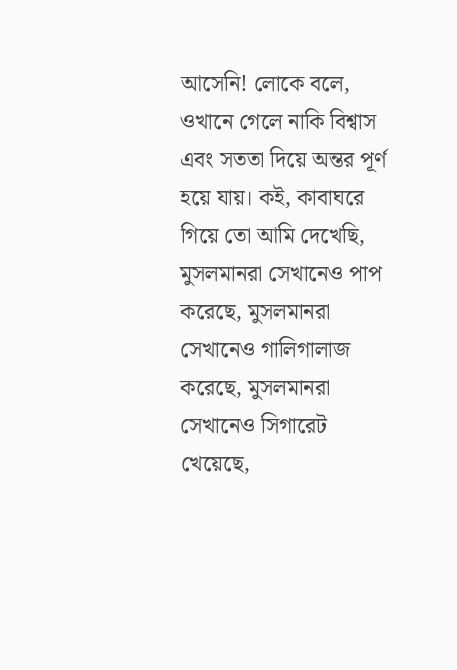আসেনি! লোকে বলে, ওখানে গেলে নাকি বিশ্বাস এবং সততা দিয়ে অন্তর পূর্ণ হয়ে যায়। কই, কাবাঘরে গিয়ে তো আমি দেখেছি, মুসলমানরা সেখানেও পাপ করেছে, মুসলমানরা সেখানেও গালিগালাজ করেছে, মুসলমানরা সেখানেও সিগারেট খেয়েছে,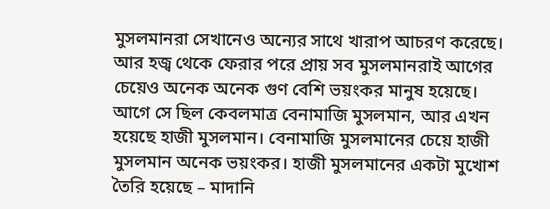মুসলমানরা সেখানেও অন্যের সাথে খারাপ আচরণ করেছে। আর হজ্ব থেকে ফেরার পরে প্রায় সব মুসলমানরাই আগের চেয়েও অনেক অনেক গুণ বেশি ভয়ংকর মানুষ হয়েছে। আগে সে ছিল কেবলমাত্র বেনামাজি মুসলমান, আর এখন হয়েছে হাজী মুসলমান। বেনামাজি মুসলমানের চেয়ে হাজী মুসলমান অনেক ভয়ংকর। হাজী মুসলমানের একটা মুখোশ তৈরি হয়েছে – মাদানি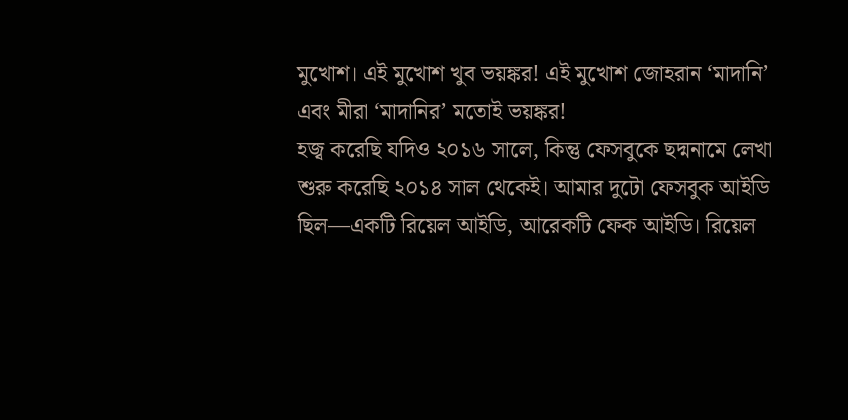মুখোশ। এই মুখোশ খুব ভয়ঙ্কর! এই মুখোশ জোহরান ‘মাদানি’ এবং মীরা ‘মাদানির’ মতোই ভয়ঙ্কর!
হজ্ব করেছি যদিও ২০১৬ সালে, কিন্তু ফেসবুকে ছদ্মনামে লেখা শুরু করেছি ২০১৪ সাল থেকেই। আমার দুটো ফেসবুক আইডি ছিল—একটি রিয়েল আইডি, আরেকটি ফেক আইডি। রিয়েল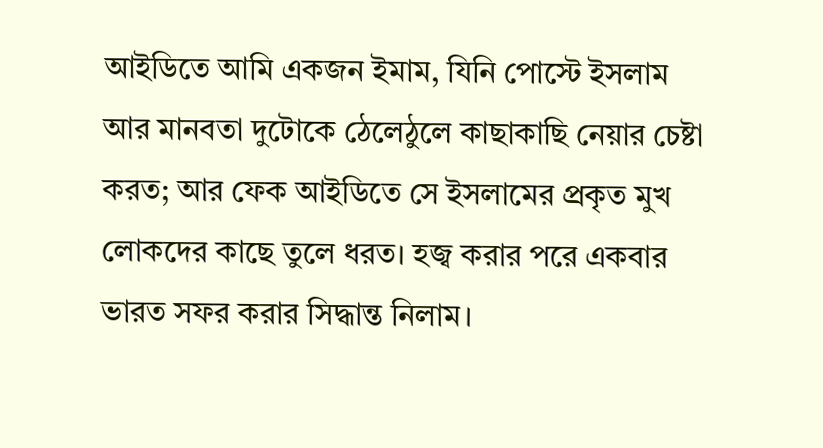আইডিতে আমি একজন ইমাম, যিনি পোস্টে ইসলাম আর মানবতা দুটোকে ঠেলেঠুলে কাছাকাছি নেয়ার চেষ্টা করত; আর ফেক আইডিতে সে ইসলামের প্রকৃত মুখ লোকদের কাছে তুলে ধরত। হজ্ব করার পরে একবার ভারত সফর করার সিদ্ধান্ত নিলাম।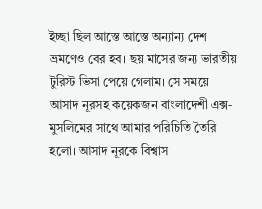ইচ্ছা ছিল আস্তে আস্তে অন্যান্য দেশ ভ্রমণেও বের হব। ছয় মাসের জন্য ভারতীয় টুরিস্ট ভিসা পেয়ে গেলাম। সে সময়ে আসাদ নূরসহ কয়েকজন বাংলাদেশী এক্স-মুসলিমের সাথে আমার পরিচিতি তৈরি হলো। আসাদ নূরকে বিশ্বাস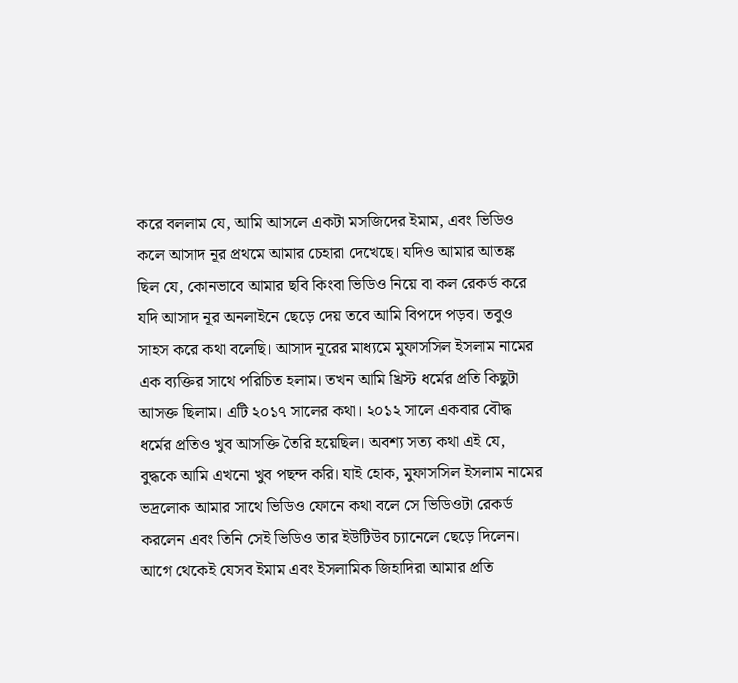করে বললাম যে, আমি আসলে একটা মসজিদের ইমাম, এবং ভিডিও কলে আসাদ নূর প্রথমে আমার চেহারা দেখেছে। যদিও আমার আতঙ্ক ছিল যে, কোনভাবে আমার ছবি কিংবা ভিডিও নিয়ে বা কল রেকর্ড করে যদি আসাদ নূর অনলাইনে ছেড়ে দেয় তবে আমি বিপদে পড়ব। তবুও সাহস করে কথা বলেছি। আসাদ নূরের মাধ্যমে মুফাসসিল ইসলাম নামের এক ব্যক্তির সাথে পরিচিত হলাম। তখন আমি খ্রিস্ট ধর্মের প্রতি কিছুটা আসক্ত ছিলাম। এটি ২০১৭ সালের কথা। ২০১২ সালে একবার বৌদ্ধ ধর্মের প্রতিও খুব আসক্তি তৈরি হয়েছিল। অবশ্য সত্য কথা এই যে, বুদ্ধকে আমি এখনো খুব পছন্দ করি। যাই হোক, মুফাসসিল ইসলাম নামের ভদ্রলোক আমার সাথে ভিডিও ফোনে কথা বলে সে ভিডিওটা রেকর্ড করলেন এবং তিনি সেই ভিডিও তার ইউটিউব চ্যানেলে ছেড়ে দিলেন। আগে থেকেই যেসব ইমাম এবং ইসলামিক জিহাদিরা আমার প্রতি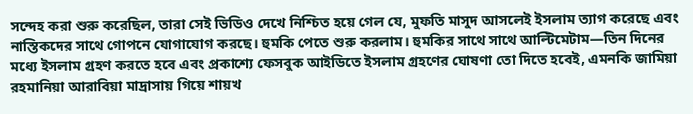সন্দেহ করা শুরু করেছিল, তারা সেই ভিডিও দেখে নিশ্চিত হয়ে গেল যে, মুফতি মাসুদ আসলেই ইসলাম ত্যাগ করেছে এবং নাস্তিকদের সাথে গোপনে যোগাযোগ করছে। হুমকি পেতে শুরু করলাম। হুমকির সাথে সাথে আল্টিমেটাম—তিন দিনের মধ্যে ইসলাম গ্রহণ করতে হবে এবং প্রকাশ্যে ফেসবুক আইডিতে ইসলাম গ্রহণের ঘোষণা তো দিতে হবেই, এমনকি জামিয়া রহমানিয়া আরাবিয়া মাদ্রাসায় গিয়ে শায়খ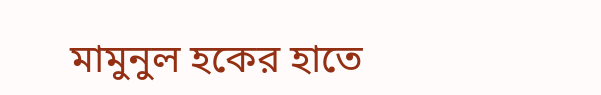মামুনুল হকের হাতে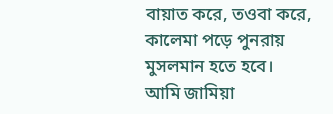বায়াত করে, তওবা করে, কালেমা পড়ে পুনরায় মুসলমান হতে হবে। আমি জামিয়া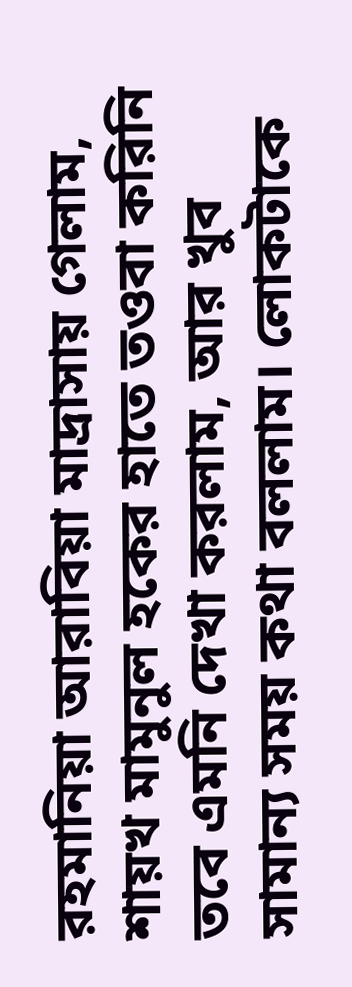রহমানিয়া আরাবিয়া মাদ্রাসায় গেলাম, শায়খ মামুনুল হকের হাতে তওবা করিনি তবে এমনি দেখা করলাম, আর খুব সামান্য সময় কথা বললাম। লোকটাকে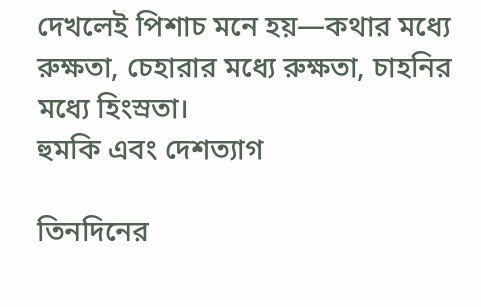দেখলেই পিশাচ মনে হয়—কথার মধ্যে রুক্ষতা, চেহারার মধ্যে রুক্ষতা, চাহনির মধ্যে হিংস্রতা।
হুমকি এবং দেশত্যাগ

তিনদিনের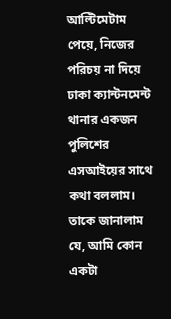আল্টিমেটাম পেয়ে, নিজের পরিচয় না দিয়ে ঢাকা ক্যান্টনমেন্ট থানার একজন পুলিশের এসআইয়ের সাথে কথা বললাম। তাকে জানালাম যে, আমি কোন একটা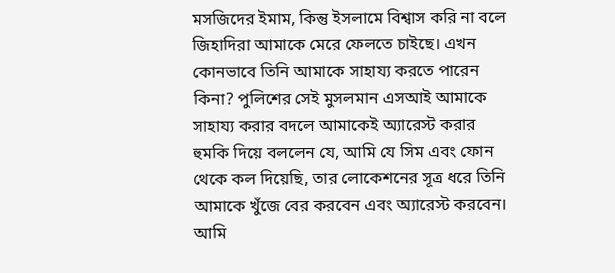মসজিদের ইমাম, কিন্তু ইসলামে বিশ্বাস করি না বলে জিহাদিরা আমাকে মেরে ফেলতে চাইছে। এখন কোনভাবে তিনি আমাকে সাহায্য করতে পারেন কিনা? পুলিশের সেই মুসলমান এসআই আমাকে সাহায্য করার বদলে আমাকেই অ্যারেস্ট করার হুমকি দিয়ে বললেন যে, আমি যে সিম এবং ফোন থেকে কল দিয়েছি, তার লোকেশনের সূত্র ধরে তিনি আমাকে খুঁজে বের করবেন এবং অ্যারেস্ট করবেন। আমি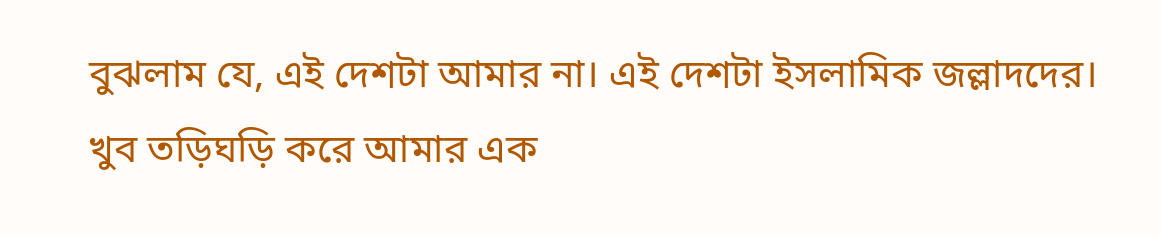বুঝলাম যে, এই দেশটা আমার না। এই দেশটা ইসলামিক জল্লাদদের।
খুব তড়িঘড়ি করে আমার এক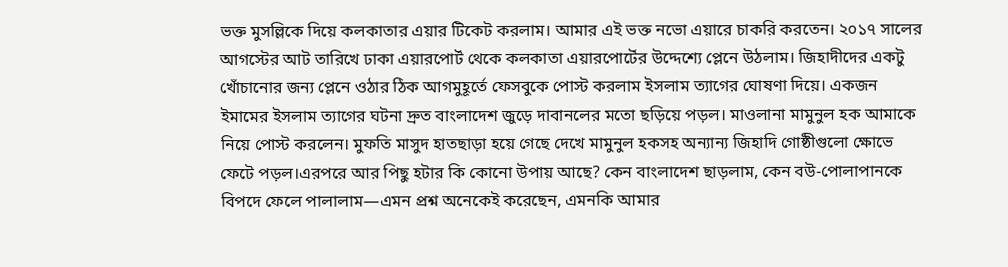ভক্ত মুসল্লিকে দিয়ে কলকাতার এয়ার টিকেট করলাম। আমার এই ভক্ত নভো এয়ারে চাকরি করতেন। ২০১৭ সালের আগস্টের আট তারিখে ঢাকা এয়ারপোর্ট থেকে কলকাতা এয়ারপোর্টের উদ্দেশ্যে প্লেনে উঠলাম। জিহাদীদের একটু খোঁচানোর জন্য প্লেনে ওঠার ঠিক আগমুহূর্তে ফেসবুকে পোস্ট করলাম ইসলাম ত্যাগের ঘোষণা দিয়ে। একজন ইমামের ইসলাম ত্যাগের ঘটনা দ্রুত বাংলাদেশ জুড়ে দাবানলের মতো ছড়িয়ে পড়ল। মাওলানা মামুনুল হক আমাকে নিয়ে পোস্ট করলেন। মুফতি মাসুদ হাতছাড়া হয়ে গেছে দেখে মামুনুল হকসহ অন্যান্য জিহাদি গোষ্ঠীগুলো ক্ষোভে ফেটে পড়ল।এরপরে আর পিছু হটার কি কোনো উপায় আছে? কেন বাংলাদেশ ছাড়লাম, কেন বউ-পোলাপানকে বিপদে ফেলে পালালাম—এমন প্রশ্ন অনেকেই করেছেন, এমনকি আমার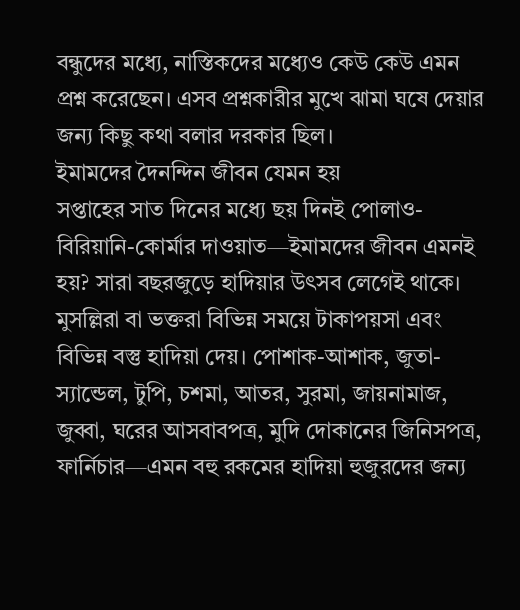বন্ধুদের মধ্যে, নাস্তিকদের মধ্যেও কেউ কেউ এমন প্রশ্ন করেছেন। এসব প্রশ্নকারীর মুখে ঝামা ঘষে দেয়ার জন্য কিছু কথা বলার দরকার ছিল।
ইমামদের দৈনন্দিন জীবন যেমন হয়
সপ্তাহের সাত দিনের মধ্যে ছয় দিনই পোলাও-বিরিয়ানি-কোর্মার দাওয়াত—ইমামদের জীবন এমনই হয়? সারা বছরজুড়ে হাদিয়ার উৎসব লেগেই থাকে। মুসল্লিরা বা ভক্তরা বিভিন্ন সময়ে টাকাপয়সা এবং বিভিন্ন বস্তু হাদিয়া দেয়। পোশাক-আশাক, জুতা-স্যান্ডেল, টুপি, চশমা, আতর, সুরমা, জায়নামাজ, জুব্বা, ঘরের আসবাবপত্র, মুদি দোকানের জিনিসপত্র, ফার্নিচার—এমন বহু রকমের হাদিয়া হুজুরদের জন্য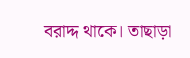বরাদ্দ থাকে। তাছাড়া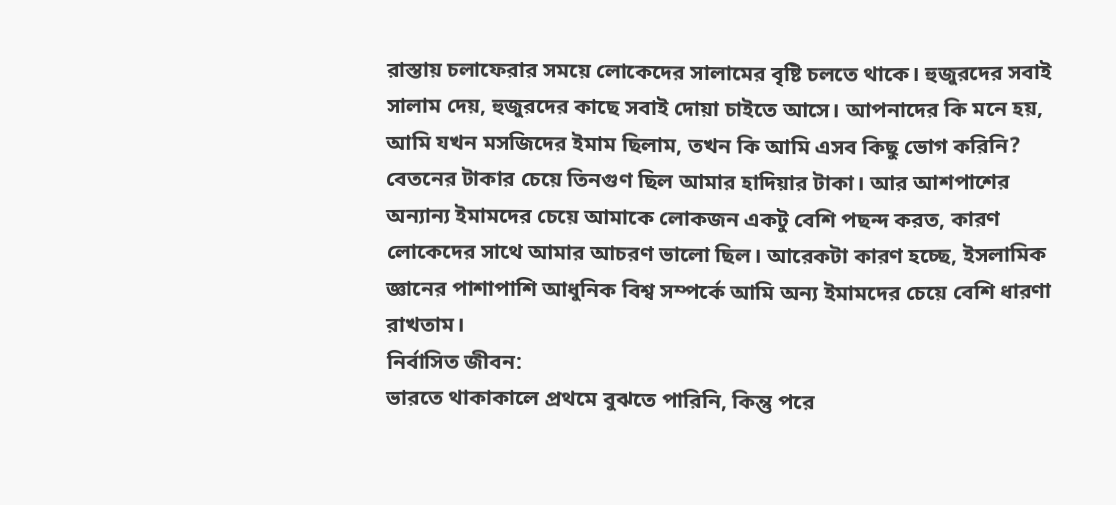রাস্তায় চলাফেরার সময়ে লোকেদের সালামের বৃষ্টি চলতে থাকে। হুজুরদের সবাই সালাম দেয়, হুজুরদের কাছে সবাই দোয়া চাইতে আসে। আপনাদের কি মনে হয়, আমি যখন মসজিদের ইমাম ছিলাম, তখন কি আমি এসব কিছু ভোগ করিনি? বেতনের টাকার চেয়ে তিনগুণ ছিল আমার হাদিয়ার টাকা। আর আশপাশের অন্যান্য ইমামদের চেয়ে আমাকে লোকজন একটু বেশি পছন্দ করত, কারণ লোকেদের সাথে আমার আচরণ ভালো ছিল। আরেকটা কারণ হচ্ছে, ইসলামিক জ্ঞানের পাশাপাশি আধুনিক বিশ্ব সম্পর্কে আমি অন্য ইমামদের চেয়ে বেশি ধারণা রাখতাম।
নির্বাসিত জীবন:
ভারতে থাকাকালে প্রথমে বুঝতে পারিনি, কিন্তু পরে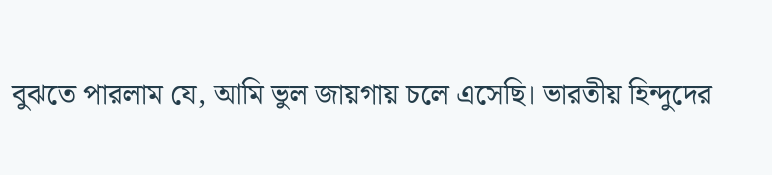বুঝতে পারলাম যে, আমি ভুল জায়গায় চলে এসেছি। ভারতীয় হিন্দুদের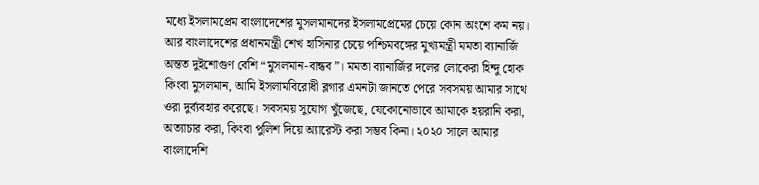মধ্যে ইসলামপ্রেম বাংলাদেশের মুসলমানদের ইসলামপ্রেমের চেয়ে কোন অংশে কম নয়। আর বাংলাদেশের প্রধানমন্ত্রী শেখ হাসিনার চেয়ে পশ্চিমবঙ্গের মুখ্যমন্ত্রী মমতা ব্যানার্জি অন্তত দুইশোগুণ বেশি “মুসলমান-বান্ধব”। মমতা ব্যানার্জির দলের লোকেরা হিন্দু হোক কিংবা মুসলমান, আমি ইসলামবিরোধী ব্লগার এমনটা জানতে পেরে সবসময় আমার সাথে ওরা দুর্ব্যবহার করেছে। সবসময় সুযোগ খুঁজেছে, যেকোনোভাবে আমাকে হয়রানি করা, অত্যাচার করা, কিংবা পুলিশ দিয়ে অ্যারেস্ট করা সম্ভব কিনা। ২০২০ সালে আমার বাংলাদেশি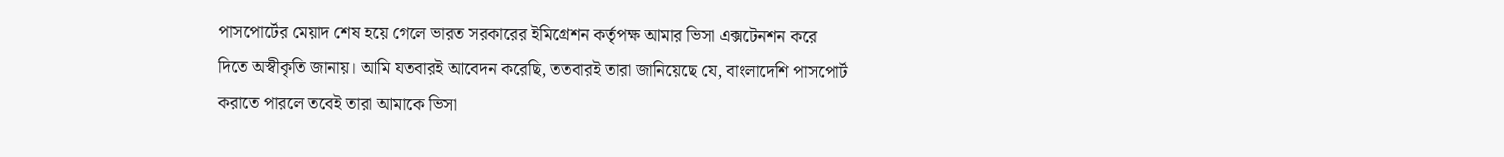পাসপোর্টের মেয়াদ শেষ হয়ে গেলে ভারত সরকারের ইমিগ্রেশন কর্তৃপক্ষ আমার ভিসা এক্সটেনশন করে দিতে অস্বীকৃতি জানায়। আমি যতবারই আবেদন করেছি, ততবারই তারা জানিয়েছে যে, বাংলাদেশি পাসপোর্ট করাতে পারলে তবেই তারা আমাকে ভিসা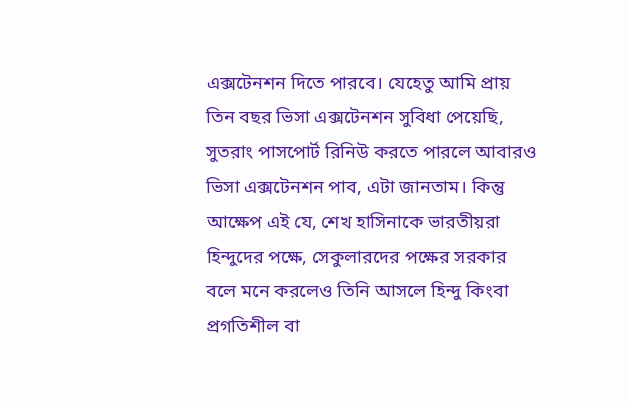এক্সটেনশন দিতে পারবে। যেহেতু আমি প্রায় তিন বছর ভিসা এক্সটেনশন সুবিধা পেয়েছি, সুতরাং পাসপোর্ট রিনিউ করতে পারলে আবারও ভিসা এক্সটেনশন পাব, এটা জানতাম। কিন্তু আক্ষেপ এই যে, শেখ হাসিনাকে ভারতীয়রা হিন্দুদের পক্ষে, সেকুলারদের পক্ষের সরকার বলে মনে করলেও তিনি আসলে হিন্দু কিংবা প্রগতিশীল বা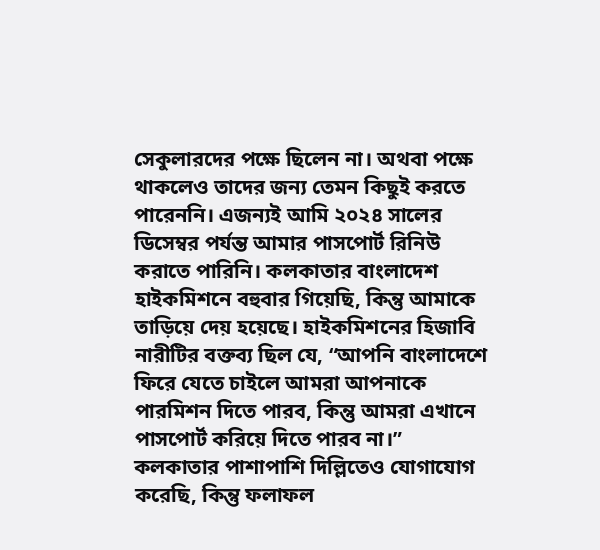সেকুলারদের পক্ষে ছিলেন না। অথবা পক্ষে থাকলেও তাদের জন্য তেমন কিছুই করতে পারেননি। এজন্যই আমি ২০২৪ সালের ডিসেম্বর পর্যন্ত আমার পাসপোর্ট রিনিউ করাতে পারিনি। কলকাতার বাংলাদেশ হাইকমিশনে বহুবার গিয়েছি, কিন্তু আমাকে তাড়িয়ে দেয় হয়েছে। হাইকমিশনের হিজাবি নারীটির বক্তব্য ছিল যে, “আপনি বাংলাদেশে ফিরে যেতে চাইলে আমরা আপনাকে পারমিশন দিতে পারব, কিন্তু আমরা এখানে পাসপোর্ট করিয়ে দিতে পারব না।” কলকাতার পাশাপাশি দিল্লিতেও যোগাযোগ করেছি, কিন্তু ফলাফল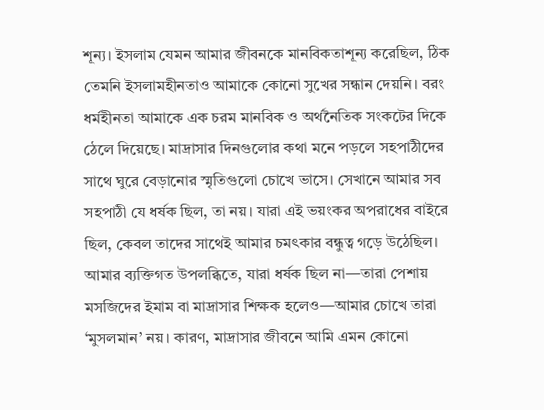শূন্য। ইসলাম যেমন আমার জীবনকে মানবিকতাশূন্য করেছিল, ঠিক তেমনি ইসলামহীনতাও আমাকে কোনো সুখের সন্ধান দেয়নি। বরং ধর্মহীনতা আমাকে এক চরম মানবিক ও অর্থনৈতিক সংকটের দিকে ঠেলে দিয়েছে। মাদ্রাসার দিনগুলোর কথা মনে পড়লে সহপাঠীদের সাথে ঘুরে বেড়ানোর স্মৃতিগুলো চোখে ভাসে। সেখানে আমার সব সহপাঠী যে ধর্ষক ছিল, তা নয়। যারা এই ভয়ংকর অপরাধের বাইরে ছিল, কেবল তাদের সাথেই আমার চমৎকার বন্ধুত্ব গড়ে উঠেছিল।
আমার ব্যক্তিগত উপলব্ধিতে, যারা ধর্ষক ছিল না—তারা পেশায় মসজিদের ইমাম বা মাদ্রাসার শিক্ষক হলেও—আমার চোখে তারা ‘মুসলমান’ নয়। কারণ, মাদ্রাসার জীবনে আমি এমন কোনো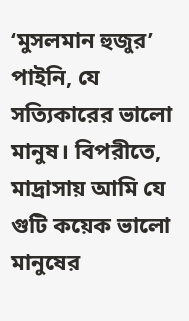‘মুসলমান হুজুর’ পাইনি, যে সত্যিকারের ভালো মানুষ। বিপরীতে, মাদ্রাসায় আমি যে গুটি কয়েক ভালো মানুষের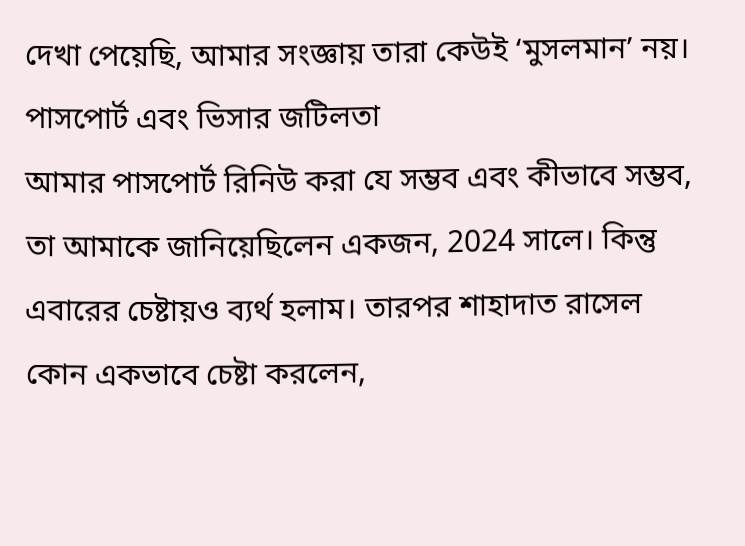দেখা পেয়েছি, আমার সংজ্ঞায় তারা কেউই ‘মুসলমান’ নয়।
পাসপোর্ট এবং ভিসার জটিলতা
আমার পাসপোর্ট রিনিউ করা যে সম্ভব এবং কীভাবে সম্ভব, তা আমাকে জানিয়েছিলেন একজন, 2024 সালে। কিন্তু এবারের চেষ্টায়ও ব্যর্থ হলাম। তারপর শাহাদাত রাসেল কোন একভাবে চেষ্টা করলেন,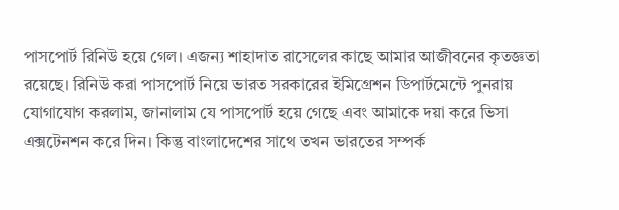পাসপোর্ট রিনিউ হয়ে গেল। এজন্য শাহাদাত রাসেলের কাছে আমার আজীবনের কৃতজ্ঞতা রয়েছে। রিনিউ করা পাসপোর্ট নিয়ে ভারত সরকারের ইমিগ্রেশন ডিপার্টমেন্টে পুনরায় যোগাযোগ করলাম, জানালাম যে পাসপোর্ট হয়ে গেছে এবং আমাকে দয়া করে ভিসা এক্সটেনশন করে দিন। কিন্তু বাংলাদেশের সাথে তখন ভারতের সম্পর্ক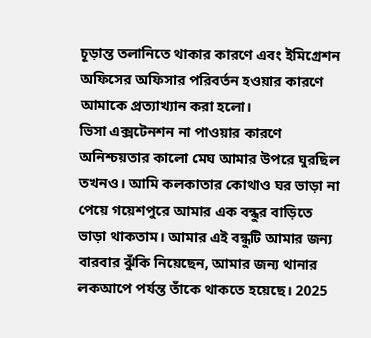চূড়ান্ত তলানিতে থাকার কারণে এবং ইমিগ্রেশন অফিসের অফিসার পরিবর্তন হওয়ার কারণে আমাকে প্রত্যাখ্যান করা হলো।
ভিসা এক্সটেনশন না পাওয়ার কারণে অনিশ্চয়তার কালো মেঘ আমার উপরে ঘুরছিল তখনও। আমি কলকাতার কোথাও ঘর ভাড়া না পেয়ে গয়েশপুরে আমার এক বন্ধুর বাড়িতে ভাড়া থাকতাম। আমার এই বন্ধুটি আমার জন্য বারবার ঝুঁকি নিয়েছেন, আমার জন্য থানার লকআপে পর্যন্ত তাঁকে থাকতে হয়েছে। 2025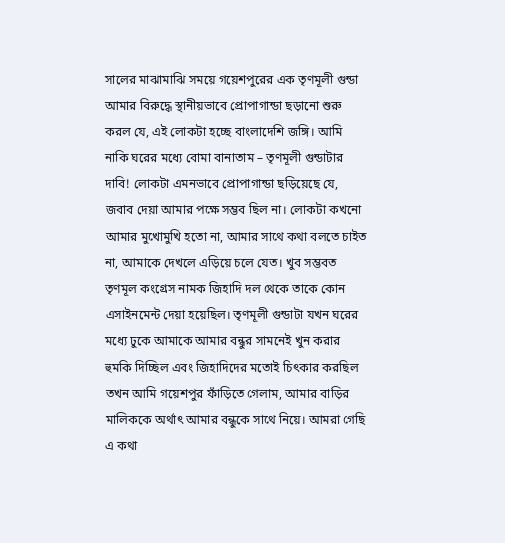সালের মাঝামাঝি সময়ে গয়েশপুরের এক তৃণমূলী গুন্ডা আমার বিরুদ্ধে স্থানীয়ভাবে প্রোপাগান্ডা ছড়ানো শুরু করল যে, এই লোকটা হচ্ছে বাংলাদেশি জঙ্গি। আমি নাকি ঘরের মধ্যে বোমা বানাতাম – তৃণমূলী গুন্ডাটার দাবি! লোকটা এমনভাবে প্রোপাগান্ডা ছড়িয়েছে যে, জবাব দেয়া আমার পক্ষে সম্ভব ছিল না। লোকটা কখনো আমার মুখোমুখি হতো না, আমার সাথে কথা বলতে চাইত না, আমাকে দেখলে এড়িয়ে চলে যেত। খুব সম্ভবত তৃণমূল কংগ্রেস নামক জিহাদি দল থেকে তাকে কোন এসাইনমেন্ট দেয়া হয়েছিল। তৃণমূলী গুন্ডাটা যখন ঘরের মধ্যে ঢুকে আমাকে আমার বন্ধুর সামনেই খুন করার হুমকি দিচ্ছিল এবং জিহাদিদের মতোই চিৎকার করছিল তখন আমি গয়েশপুর ফাঁড়িতে গেলাম, আমার বাড়ির মালিককে অর্থাৎ আমার বন্ধুকে সাথে নিয়ে। আমরা গেছি এ কথা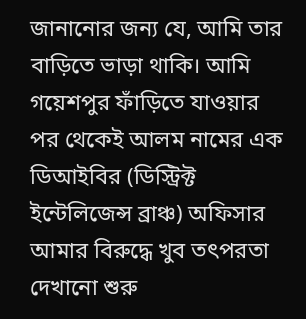জানানোর জন্য যে, আমি তার বাড়িতে ভাড়া থাকি। আমি গয়েশপুর ফাঁড়িতে যাওয়ার পর থেকেই আলম নামের এক ডিআইবির (ডিস্ট্রিক্ট ইন্টেলিজেন্স ব্রাঞ্চ) অফিসার আমার বিরুদ্ধে খুব তৎপরতা দেখানো শুরু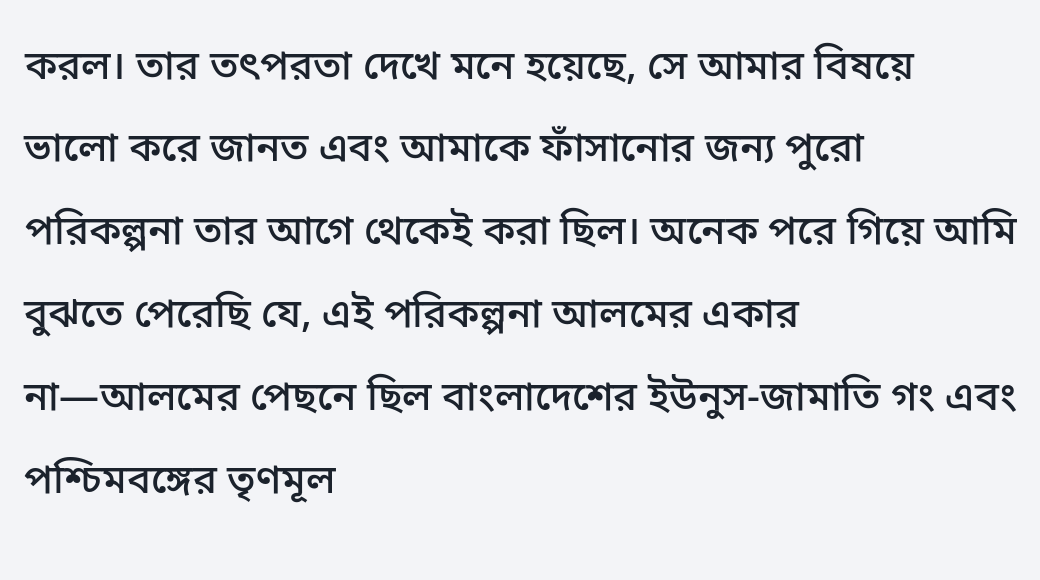করল। তার তৎপরতা দেখে মনে হয়েছে, সে আমার বিষয়ে ভালো করে জানত এবং আমাকে ফাঁসানোর জন্য পুরো পরিকল্পনা তার আগে থেকেই করা ছিল। অনেক পরে গিয়ে আমি বুঝতে পেরেছি যে, এই পরিকল্পনা আলমের একার না—আলমের পেছনে ছিল বাংলাদেশের ইউনুস-জামাতি গং এবং পশ্চিমবঙ্গের তৃণমূল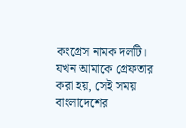কংগ্রেস নামক দলটি। যখন আমাকে গ্রেফতার করা হয়, সেই সময় বাংলাদেশের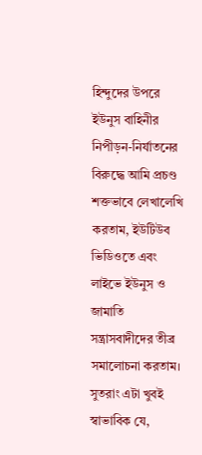হিন্দুদের উপরে ইউনুস বাহিনীর নিপীড়ন-নির্যাতনের বিরুদ্ধে আমি প্রচণ্ড শক্তভাবে লেখালেখি করতাম, ইউটিউব ভিডিওতে এবং লাইভে ইউনুস ও জামাতি সন্ত্রাসবাদীদের তীব্র সমালোচনা করতাম। সুতরাং এটা খুবই স্বাভাবিক যে,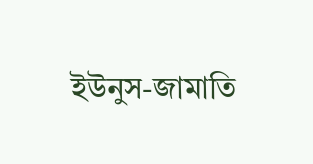ইউনুস-জামাতি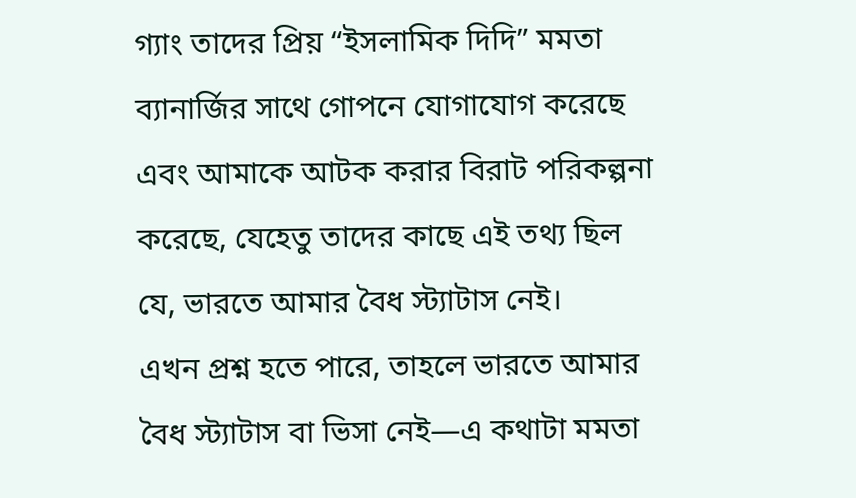গ্যাং তাদের প্রিয় “ইসলামিক দিদি” মমতা ব্যানার্জির সাথে গোপনে যোগাযোগ করেছে এবং আমাকে আটক করার বিরাট পরিকল্পনা করেছে, যেহেতু তাদের কাছে এই তথ্য ছিল যে, ভারতে আমার বৈধ স্ট্যাটাস নেই।
এখন প্রশ্ন হতে পারে, তাহলে ভারতে আমার বৈধ স্ট্যাটাস বা ভিসা নেই—এ কথাটা মমতা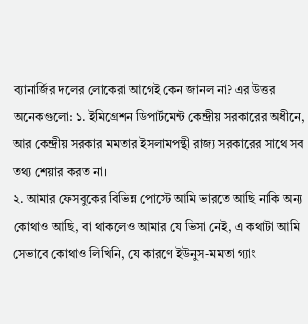ব্যানার্জির দলের লোকেরা আগেই কেন জানল না? এর উত্তর অনেকগুলো: ১. ইমিগ্রেশন ডিপার্টমেন্ট কেন্দ্রীয় সরকারের অধীনে, আর কেন্দ্রীয় সরকার মমতার ইসলামপন্থী রাজ্য সরকারের সাথে সব তথ্য শেয়ার করত না।
২. আমার ফেসবুকের বিভিন্ন পোস্টে আমি ভারতে আছি নাকি অন্য কোথাও আছি, বা থাকলেও আমার যে ভিসা নেই, এ কথাটা আমি সেভাবে কোথাও লিখিনি, যে কারণে ইউনুস-মমতা গ্যাং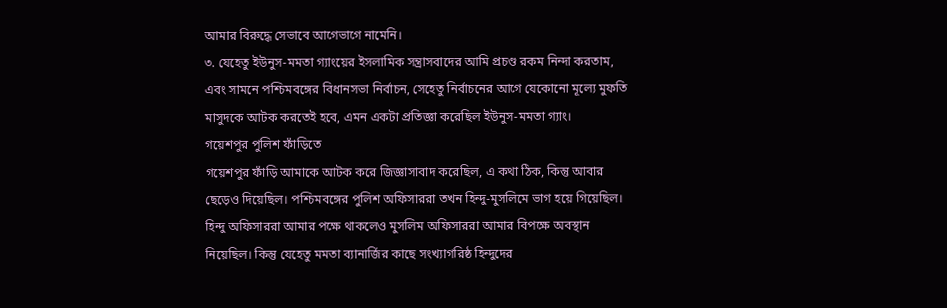আমার বিরুদ্ধে সেভাবে আগেভাগে নামেনি।
৩. যেহেতু ইউনুস-মমতা গ্যাংয়ের ইসলামিক সন্ত্রাসবাদের আমি প্রচণ্ড রকম নিন্দা করতাম, এবং সামনে পশ্চিমবঙ্গের বিধানসভা নির্বাচন, সেহেতু নির্বাচনের আগে যেকোনো মূল্যে মুফতি মাসুদকে আটক করতেই হবে, এমন একটা প্রতিজ্ঞা করেছিল ইউনুস-মমতা গ্যাং।
গয়েশপুর পুলিশ ফাঁড়িতে
গয়েশপুর ফাঁড়ি আমাকে আটক করে জিজ্ঞাসাবাদ করেছিল, এ কথা ঠিক, কিন্তু আবার ছেড়েও দিয়েছিল। পশ্চিমবঙ্গের পুলিশ অফিসাররা তখন হিন্দু-মুসলিমে ভাগ হয়ে গিয়েছিল। হিন্দু অফিসাররা আমার পক্ষে থাকলেও মুসলিম অফিসাররা আমার বিপক্ষে অবস্থান নিয়েছিল। কিন্তু যেহেতু মমতা ব্যানার্জির কাছে সংখ্যাগরিষ্ঠ হিন্দুদের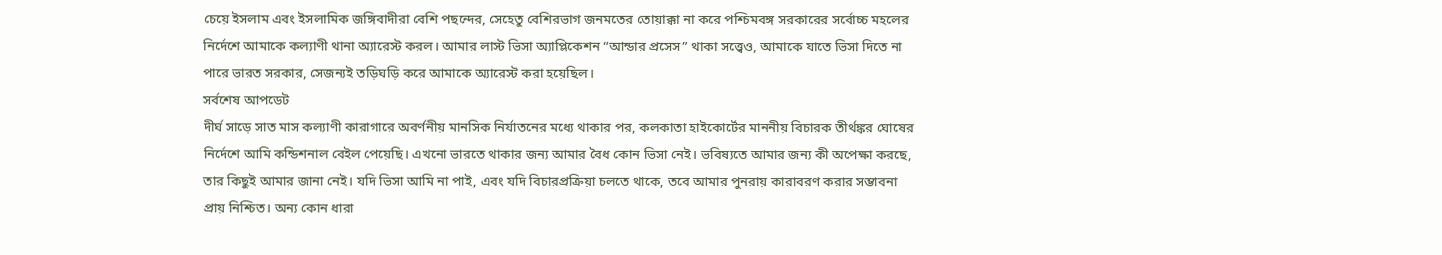চেয়ে ইসলাম এবং ইসলামিক জঙ্গিবাদীরা বেশি পছন্দের, সেহেতু বেশিরভাগ জনমতের তোয়াক্কা না করে পশ্চিমবঙ্গ সরকারের সর্বোচ্চ মহলের নির্দেশে আমাকে কল্যাণী থানা অ্যারেস্ট করল। আমার লাস্ট ভিসা অ্যাপ্লিকেশন “আন্ডার প্রসেস” থাকা সত্ত্বেও, আমাকে যাতে ভিসা দিতে না পারে ভারত সরকার, সেজন্যই তড়িঘড়ি করে আমাকে অ্যারেস্ট করা হয়েছিল।
সর্বশেষ আপডেট
দীর্ঘ সাড়ে সাত মাস কল্যাণী কারাগারে অবর্ণনীয় মানসিক নির্যাতনের মধ্যে থাকার পর, কলকাতা হাইকোর্টের মাননীয় বিচারক তীর্থঙ্কর ঘোষের নির্দেশে আমি কন্ডিশনাল বেইল পেয়েছি। এখনো ভারতে থাকার জন্য আমার বৈধ কোন ভিসা নেই। ভবিষ্যতে আমার জন্য কী অপেক্ষা করছে, তার কিছুই আমার জানা নেই। যদি ভিসা আমি না পাই, এবং যদি বিচারপ্রক্রিয়া চলতে থাকে, তবে আমার পুনরায় কারাবরণ করার সম্ভাবনা প্রায় নিশ্চিত। অন্য কোন ধারা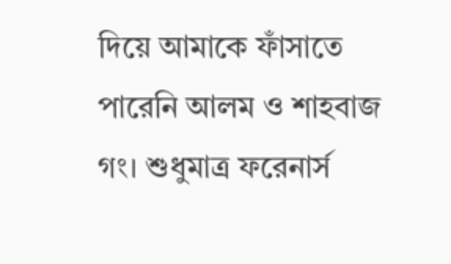দিয়ে আমাকে ফাঁসাতে পারেনি আলম ও শাহবাজ গং। শুধুমাত্র ফরেনার্স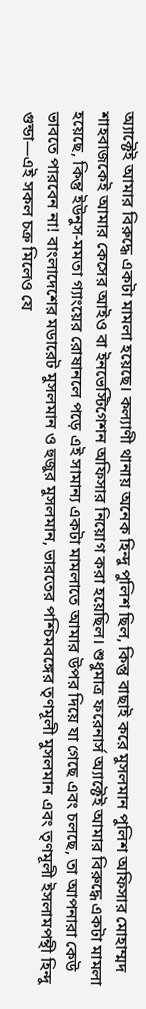অ্যাক্টেই আমার বিরুদ্ধে একটা মামলা হয়েছে। কল্যাণী থানায় অনেক হিন্দু পুলিশ ছিল, কিন্তু বাছাই করে মুসলমান পুলিশ অফিসার মোহাম্মদ শাহবাজকেই আমার কেসের আইও বা ইনভেস্টিগেশন অফিসার নিয়োগ করা হয়েছিল। শুধুমাত্র ফরেনার্স অ্যাক্টেই আমার বিরুদ্ধে একটা মামলা হয়েছে, কিন্তু ইউনুস-মমতা গ্যাংয়ের রোষানলে পড়ে এই সামান্য একটা মামলাতে আমার উপর দিয়ে যা গেছে এবং চলছে, তা আপনারা কেউ ভাবতে পারবেন না! বাংলাদেশের মডারেট মুসলমান ও হুজুর মুসলমান, ভারতের পশ্চিমবঙ্গের তৃণমূলী মুসলমান এবং তৃণমূলী ইসলামপন্থী হিন্দু গুন্ডা—এই সকল চক্র মিলেও যে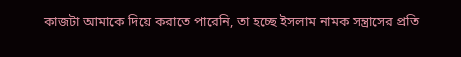কাজটা আমাকে দিয়ে করাতে পারেনি, তা হচ্ছে ইসলাম নামক সন্ত্রাসের প্রতি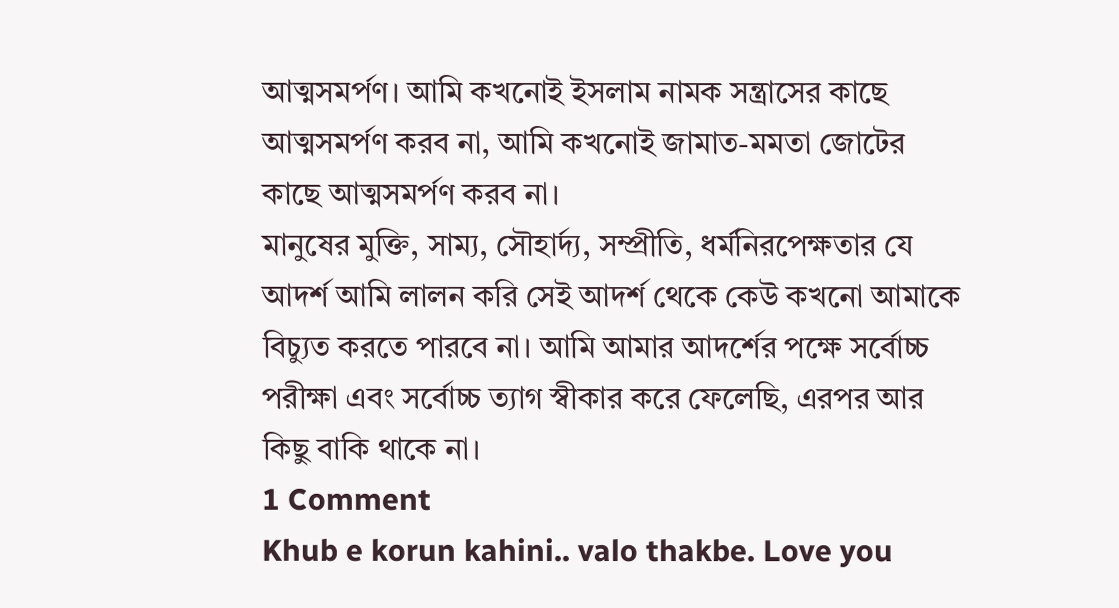আত্মসমর্পণ। আমি কখনোই ইসলাম নামক সন্ত্রাসের কাছে আত্মসমর্পণ করব না, আমি কখনোই জামাত-মমতা জোটের কাছে আত্মসমর্পণ করব না।
মানুষের মুক্তি, সাম্য, সৌহার্দ্য, সম্প্রীতি, ধর্মনিরপেক্ষতার যে আদর্শ আমি লালন করি সেই আদর্শ থেকে কেউ কখনো আমাকে বিচ্যুত করতে পারবে না। আমি আমার আদর্শের পক্ষে সর্বোচ্চ পরীক্ষা এবং সর্বোচ্চ ত্যাগ স্বীকার করে ফেলেছি, এরপর আর কিছু বাকি থাকে না।
1 Comment
Khub e korun kahini.. valo thakbe. Love you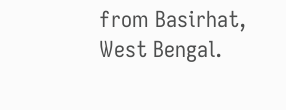from Basirhat, West Bengal.